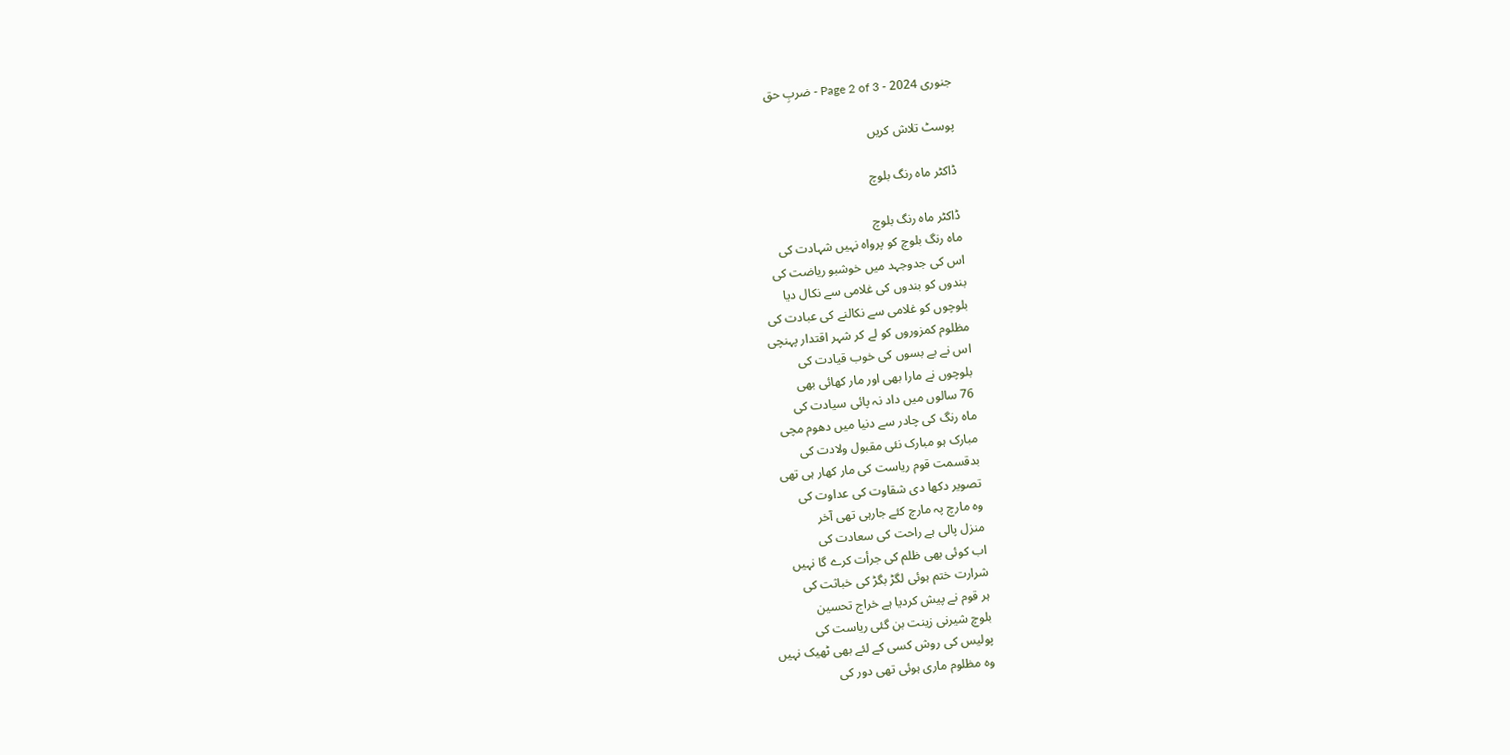جنوری 2024 - Page 2 of 3 - ضربِ حق

پوسٹ تلاش کریں

ڈاکٹر ماہ رنگ بلوچ

ڈاکٹر ماہ رنگ بلوچ
ماہ رنگ بلوچ کو پرواہ نہیں شہادت کی
اس کی جدوجہد میں خوشبو ریاضت کی
بندوں کو بندوں کی غلامی سے نکال دیا
بلوچوں کو غلامی سے نکالنے کی عبادت کی
مظلوم کمزوروں کو لے کر شہر اقتدار پہنچی
اس نے بے بسوں کی خوب قیادت کی
بلوچوں نے مارا بھی اور مار کھائی بھی
76 سالوں میں داد نہ پائی سیادت کی
ماہ رنگ کی چادر سے دنیا میں دھوم مچی
مبارک ہو مبارک نئی مقبول ولادت کی
بدقسمت قوم ریاست کی مار کھار ہی تھی
تصویر دکھا دی شقاوت کی عداوت کی
وہ مارچ پہ مارچ کئے جارہی تھی آخر
منزل پالی ہے راحت کی سعادت کی
اب کوئی بھی ظلم کی جرأت کرے گا نہیں
شرارت ختم ہوئی لگڑ بگڑ کی خباثت کی
ہر قوم نے پیش کردیا ہے خراج تحسین
بلوچ شیرنی زینت بن گئی ریاست کی
پولیس کی روش کسی کے لئے بھی ٹھیک نہیں
وہ مظلوم ماری ہوئی تھی دور کی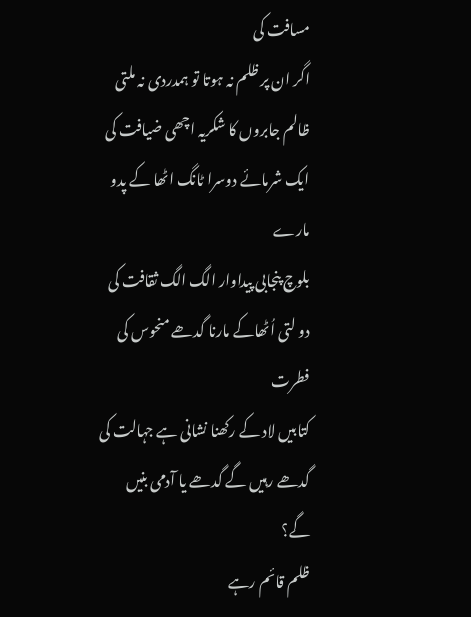مسافت کی
اگر ان پر ظلم نہ ہوتا تو ہمدردی نہ ملتی
ظالم جابروں کا شکریہ اچھی ضیافت کی
ایک شرمائے دوسرا ٹانگ اٹھا کے پدو مارے
بلوچ پنجابی پیداوار الگ الگ ثقافت کی
دو لتی اُٹھاکے مارنا گدھے منحوس کی فطرت
کتابیں لاد کے رکھنا نشانی ہے جہالت کی
گدھے رہیں گے گدھے یا آدمی بنیں گے؟
ظلم قائم رہے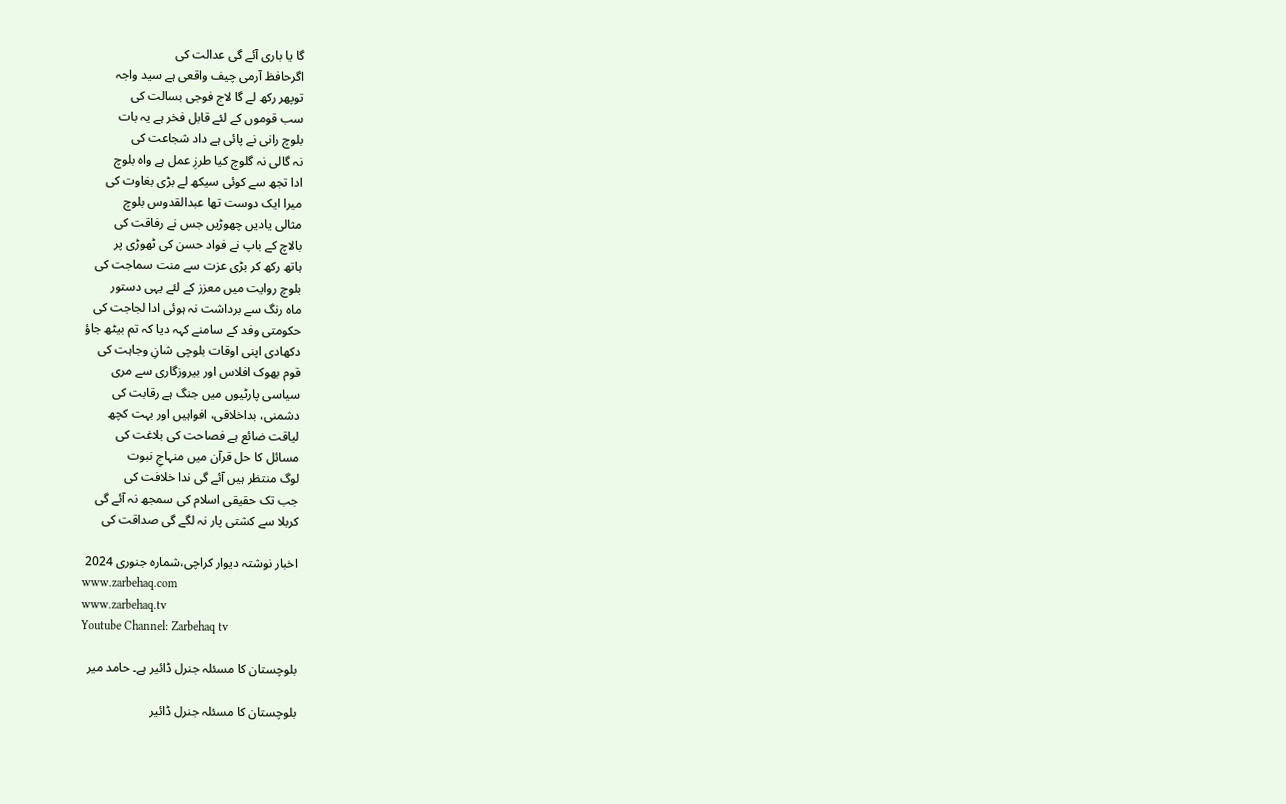گا یا باری آئے گی عدالت کی
اگرحافظ آرمی چیف واقعی ہے سید واجہ
توپھر رکھ لے گا لاج فوجی بسالت کی
سب قوموں کے لئے قابل فخر ہے یہ بات
بلوچ رانی نے پائی ہے داد شجاعت کی
نہ گالی نہ گلوچ کیا طرزِ عمل ہے واہ بلوچ
ادا تجھ سے کوئی سیکھ لے بڑی بغاوت کی
میرا ایک دوست تھا عبدالقدوس بلوچ
مثالی یادیں چھوڑیں جس نے رفاقت کی
بالاچ کے باپ نے فواد حسن کی ٹھوڑی پر
ہاتھ رکھ کر بڑی عزت سے منت سماجت کی
بلوچ روایت میں معزز کے لئے یہی دستور
ماہ رنگ سے برداشت نہ ہوئی ادا لجاجت کی
حکومتی وفد کے سامنے کہہ دیا کہ تم بیٹھ جاؤ
دکھادی اپنی اوقات بلوچی شانِ وجاہت کی
قوم بھوک افلاس اور بیروزگاری سے مری
سیاسی پارٹیوں میں جنگ ہے رقابت کی
دشمنی، بداخلاقی، افواہیں اور بہت کچھ
لیاقت ضائع ہے فصاحت کی بلاغت کی
مسائل کا حل قرآن میں منہاجِ نبوت
لوگ منتظر ہیں آئے گی ندا خلافت کی
جب تک حقیقی اسلام کی سمجھ نہ آئے گی
کربلا سے کشتی پار نہ لگے گی صداقت کی

اخبار نوشتہ دیوار کراچی،شمارہ جنوری 2024
www.zarbehaq.com
www.zarbehaq.tv
Youtube Channel: Zarbehaq tv

بلوچستان کا مسئلہ جنرل ڈائیر ہے۔ حامد میر

بلوچستان کا مسئلہ جنرل ڈائیر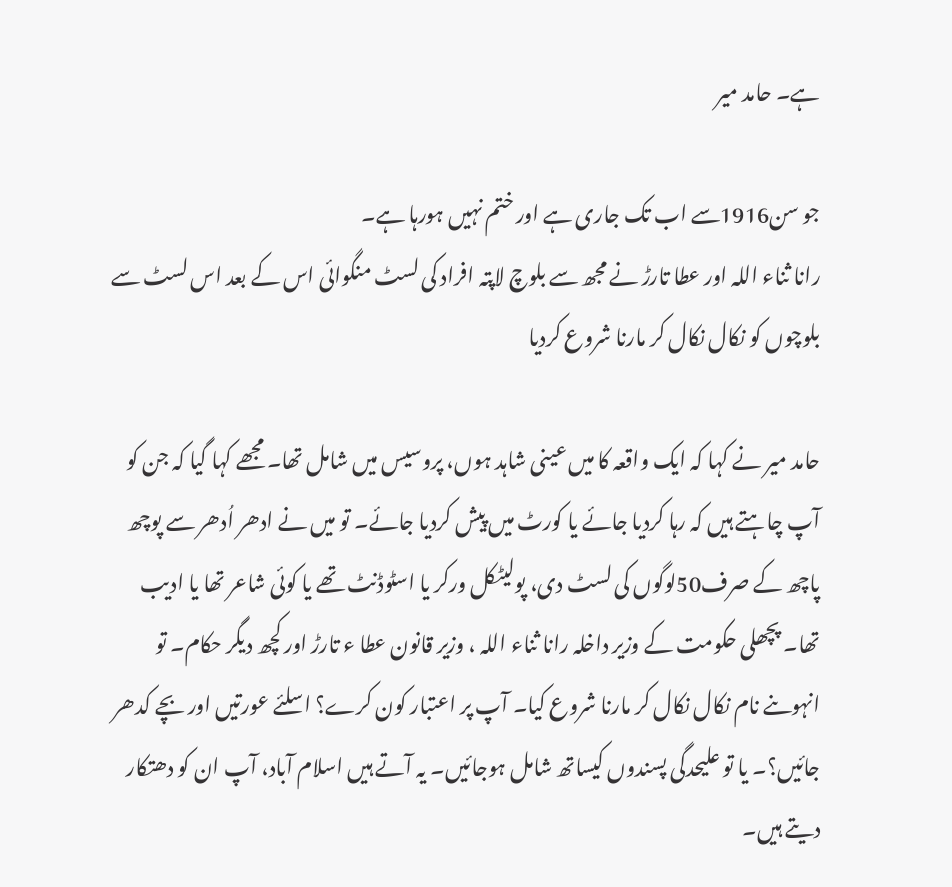ہے۔ حامد میر

جو سن1916سے اب تک جاری ہے اور ختم نہیں ہورہا ہے۔
رانا ثناء اللہ اور عطا تارڑ نے مجھ سے بلوچ لاپتہ افراد کی لسٹ منگوائی اس کے بعد اس لسٹ سے بلوچوں کو نکال نکال کر مارنا شروع کردیا

حامد میر نے کہا کہ ایک واقعہ کا میں عینی شاہد ہوں، پروسیس میں شامل تھا۔ مجھے کہا گیا کہ جن کو آپ چاہتے ہیں کہ رہا کردیا جائے یا کورٹ میں پیش کردیا جائے۔ تو میں نے ادھر اُدھر سے پوچھ پاچھ کے صرف50لوگوں کی لسٹ دی، پولیٹکل ورکر یا اسٹوڈنٹ تھے یا کوئی شاعر تھا یا ادیب تھا۔ پچھلی حکومت کے وزیر داخلہ رانا ثناء اللہ ، وزیر قانون عطا ء تارڑ اور کچھ دیگر حکام۔ تو انہوںنے نام نکال نکال کر مارنا شروع کیا۔ آپ پر اعتبار کون کرے؟ اسلئے عورتیں اور بچے کدھر جائیں؟۔ یا تو علیحدگی پسندوں کیساتھ شامل ہوجائیں۔ یہ آتے ہیں اسلام آباد، آپ ان کو دھتکار دیتے ہیں۔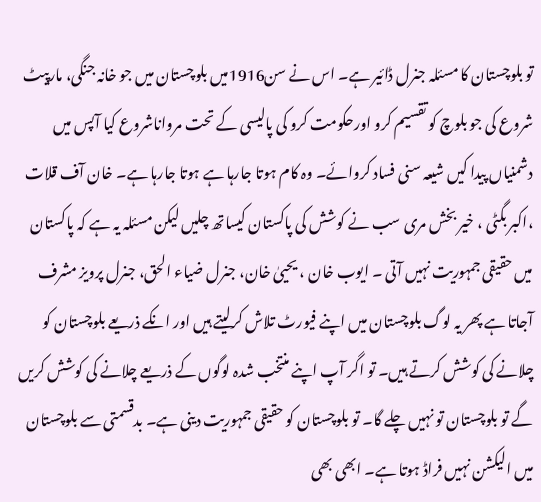تو بلوچستان کا مسئلہ جنرل ڈائیر ہے۔ اس نے سن1916میں بلوچستان میں جو خانہ جنگی، مارپیٹ شروع کی جو بلوچ کو تقسیم کرو اورحکومت کرو کی پالیسی کے تحت مرواناشروع کیا آپس میں دشمنیاں پیدا کیں شیعہ سنی فساد کروائے۔ وہ کام ہوتا جارہا ہے ہوتا جارہا ہے۔ خان آف قلات ،اکبر بگٹی ، خیر بخش مری سب نے کوشش کی پاکستان کیساتھ چلیں لیکن مسئلہ یہ ہے کہ پاکستان میں حقیقی جمہوریت نہیں آتی ۔ ایوب خان ، یحییٰ خان، جنرل ضیاء الحق، جنرل پرویز مشرف آجاتا ہے پھر یہ لوگ بلوچستان میں اپنے فیورٹ تلاش کرلیتے ہیں اور انکے ذریعے بلوچستان کو چلانے کی کوشش کرتے ہیں۔ تو اگر آپ اپنے منتخب شدہ لوگوں کے ذریعے چلانے کی کوشش کریں گے تو بلوچستان تو نہیں چلے گا۔ تو بلوچستان کو حقیقی جمہوریت دینی ہے۔ بدقسمتی سے بلوچستان میں الیکشن نہیں فراڈ ہوتا ہے۔ ابھی بھی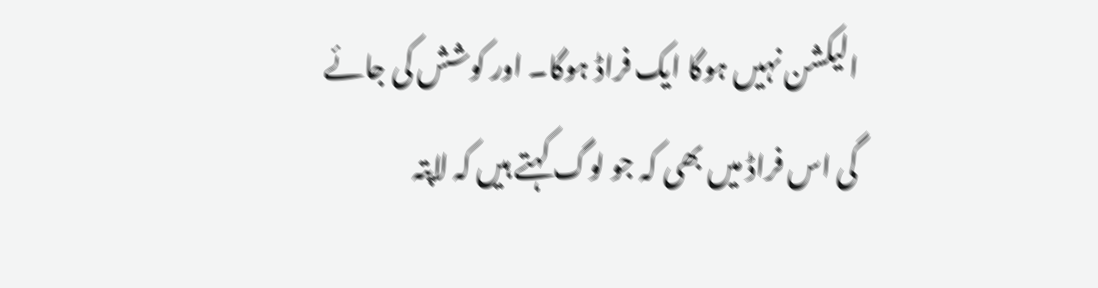الیکشن نہیں ہوگا ایک فراڈ ہوگا۔ اور کوشش کی جائے گی اس فراڈ میں بھی کہ جو لوگ کہتے ہیں کہ لاپتہ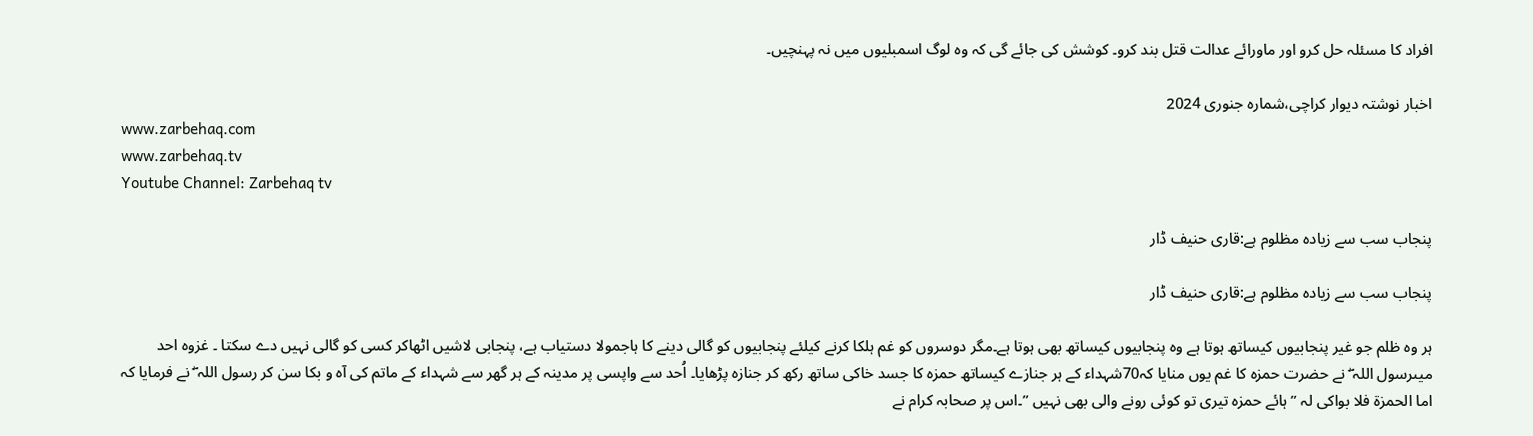افراد کا مسئلہ حل کرو اور ماورائے عدالت قتل بند کرو۔ کوشش کی جائے گی کہ وہ لوگ اسمبلیوں میں نہ پہنچیں۔

اخبار نوشتہ دیوار کراچی،شمارہ جنوری 2024
www.zarbehaq.com
www.zarbehaq.tv
Youtube Channel: Zarbehaq tv

پنجاب سب سے زیادہ مظلوم ہے:قاری حنیف ڈار

پنجاب سب سے زیادہ مظلوم ہے:قاری حنیف ڈار

ہر وہ ظلم جو غیر پنجابیوں کیساتھ ہوتا ہے وہ پنجابیوں کیساتھ بھی ہوتا ہے۔مگر دوسروں کو غم ہلکا کرنے کیلئے پنجابیوں کو گالی دینے کا ہاجمولا دستیاب ہے، پنجابی لاشیں اٹھاکر کسی کو گالی نہیں دے سکتا ۔ غزوہ احد میںرسول اللہ ۖ نے حضرت حمزہ کا غم یوں منایا کہ70شہداء کے ہر جنازے کیساتھ حمزہ کا جسد خاکی ساتھ رکھ کر جنازہ پڑھایا۔ اُحد سے واپسی پر مدینہ کے ہر گھر سے شہداء کے ماتم کی آہ و بکا سن کر رسول اللہ ۖ نے فرمایا کہ اما الحمزة فلا بواکی لہ ” ہائے حمزہ تیری تو کوئی رونے والی بھی نہیں ”۔اس پر صحابہ کرام نے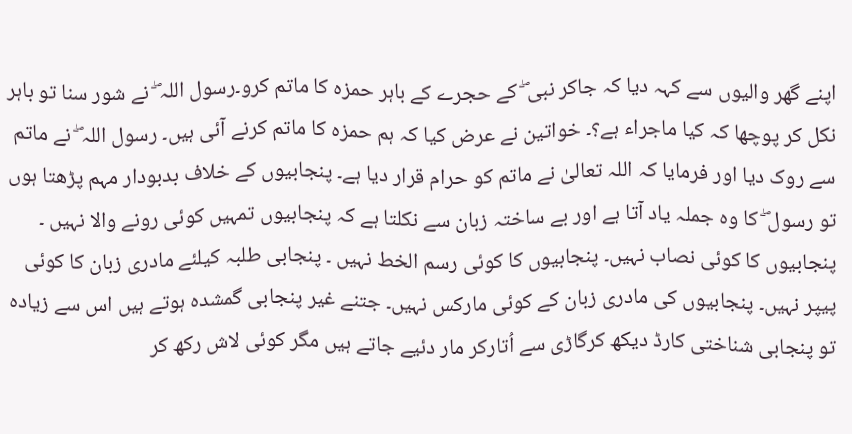اپنے گھر والیوں سے کہہ دیا کہ جاکر نبی ۖ کے حجرے کے باہر حمزہ کا ماتم کرو۔رسول اللہ ۖ نے شور سنا تو باہر نکل کر پوچھا کہ کیا ماجراء ہے؟۔ خواتین نے عرض کیا کہ ہم حمزہ کا ماتم کرنے آئی ہیں۔ رسول اللہ ۖ نے ماتم سے روک دیا اور فرمایا کہ اللہ تعالیٰ نے ماتم کو حرام قرار دیا ہے۔ پنجابیوں کے خلاف بدبودار مہم پڑھتا ہوں تو رسول ۖ کا وہ جملہ یاد آتا ہے اور بے ساختہ زبان سے نکلتا ہے کہ پنجابیوں تمہیں کوئی رونے والا نہیں ۔ پنجابیوں کا کوئی نصاب نہیں۔ پنجابیوں کا کوئی رسم الخط نہیں ۔ پنجابی طلبہ کیلئے مادری زبان کا کوئی پیپر نہیں۔ پنجابیوں کی مادری زبان کے کوئی مارکس نہیں۔ جتنے غیر پنجابی گمشدہ ہوتے ہیں اس سے زیادہ تو پنجابی شناختی کارڈ دیکھ کرگاڑی سے اُتارکر مار دئیے جاتے ہیں مگر کوئی لاش رکھ کر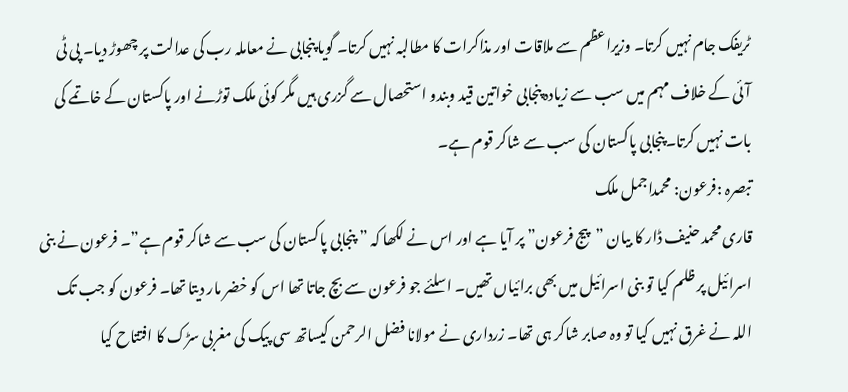ٹریفک جام نہیں کرتا۔ وزیراعظم سے ملاقات اور مذاکرات کا مطالبہ نہیں کرتا۔ گویا پنجابی نے معاملہ رب کی عدالت پر چھوڑ دیا۔ پی ٹی آئی کے خلاف مہم میں سب سے زیادہ پنجابی خواتین قید وبندو استحصال سے گزری ہیں مگر کوئی ملک توڑنے اور پاکستان کے خاتمے کی بات نہیں کرتا۔پنجابی پاکستان کی سب سے شاکر قوم ہے۔
تبصرہ :فرعون: محمداجمل ملک
قاری محمد حنیف ڈار کا بیان ”پیج فرعون” پر آیا ہے اور اس نے لکھا کہ ” پنجابی پاکستان کی سب سے شاکر قوم ہے”۔ فرعون نے بنی اسرائیل پر ظلم کیا تو بنی اسرائیل میں بھی برائیاں تھیں۔ اسلئے جو فرعون سے بچ جاتا تھا اس کو خضر مار دیتا تھا۔ فرعون کو جب تک اللہ نے غرق نہیں کیا تو وہ صابر شاکر ہی تھا۔ زرداری نے مولانا فضل الرحمن کیساتھ سی پیک کی مغربی سڑک کا افتتاح کیا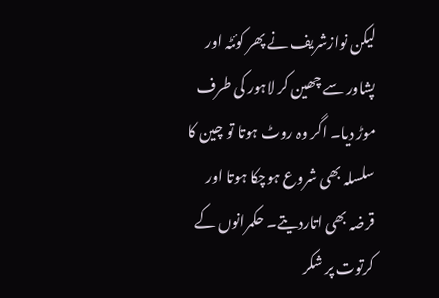لیکن نوازشریف نے پھر کوئٹہ اور پشاور سے چھین کر لاہور کی طرف موڑ دیا۔ اگر وہ روٹ ہوتا تو چین کا سلسلہ بھی شروع ہوچکا ہوتا اور قرضہ بھی اتاردیتے۔ حکمرانوں کے کرتوت پر شکر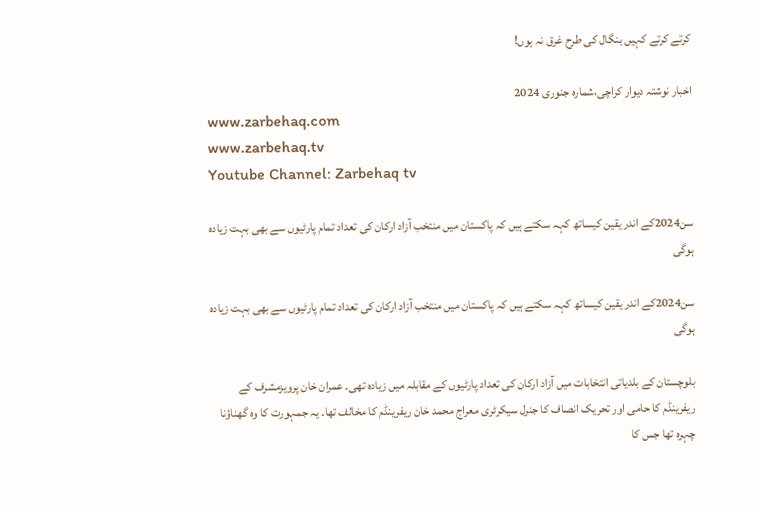کرتے کرتے کہیں بنگال کی طرح غرق نہ ہوں!

اخبار نوشتہ دیوار کراچی،شمارہ جنوری 2024
www.zarbehaq.com
www.zarbehaq.tv
Youtube Channel: Zarbehaq tv

سن2024کے اندر یقین کیساتھ کہہ سکتے ہیں کہ پاکستان میں منتخب آزاد ارکان کی تعداد تمام پارٹیوں سے بھی بہت زیادہ ہوگی

سن2024کے اندر یقین کیساتھ کہہ سکتے ہیں کہ پاکستان میں منتخب آزاد ارکان کی تعداد تمام پارٹیوں سے بھی بہت زیادہ ہوگی

بلوچستان کے بلدیاتی انتخابات میں آزاد ارکان کی تعداد پارٹیوں کے مقابلہ میں زیادہ تھی۔ عمران خان پرویزمشرف کے ریفرینڈم کا حامی اور تحریک انصاف کا جنرل سیکرٹری معراج محمد خان ریفرینڈم کا مخالف تھا۔ یہ جمہورت کا وہ گھناؤنا چہرہ تھا جس کا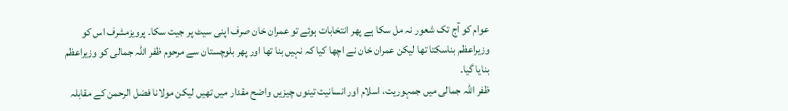عوام کو آج تک شعور نہ مل سکا ہے پھر انتخابات ہوئے تو عمران خان صرف اپنی سیٹ پر جیت سکا۔ پرویزمشرف اس کو وزیراعظم بناسکتا تھا لیکن عمران خان نے اچھا کیا کہ نہیں بنا تھا اور پھر بلوچستان سے مرحوم ظفر اللہ جمالی کو وزیراعظم بنایا گیا۔
ظفر اللہ جمالی میں جمہوریت، اسلام اور انسانیت تینوں چیزیں واضح مقدار میں تھیں لیکن مولانا فضل الرحمن کے مقابلہ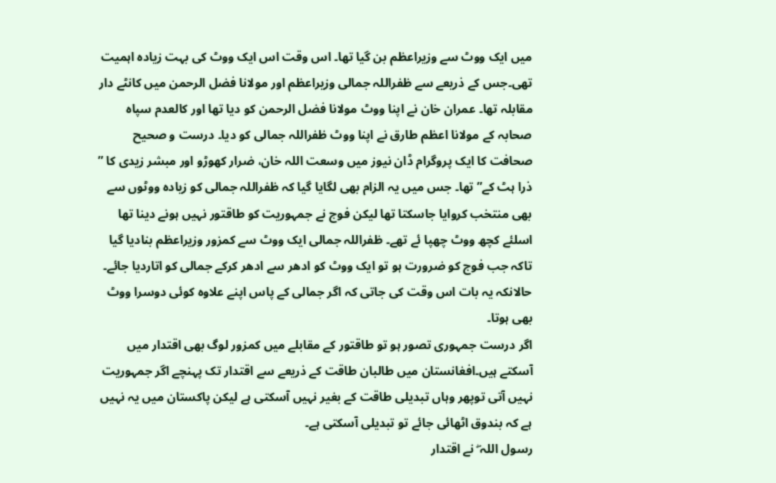میں ایک ووٹ سے وزیراعظم بن گیا تھا۔ اس وقت اس ایک ووٹ کی بہت زیادہ اہمیت تھی۔جس کے ذریعے سے ظفراللہ جمالی وزیراعظم اور مولانا فضل الرحمن میں کانٹے دار مقابلہ تھا۔ عمران خان نے اپنا ووٹ مولانا فضل الرحمن کو دیا تھا اور کالعدم سپاہ صحابہ کے مولانا اعظم طارق نے اپنا ووٹ ظفراللہ جمالی کو دیا۔ درست و صحیح صحافت کا ایک پروگرام ڈان نیوز میں وسعت اللہ خان، ضرار کھوڑو اور مبشر زیدی کا ” ذرا ہٹ کے” تھا۔ جس میں یہ الزام بھی لگایا گیا کہ ظفراللہ جمالی کو زیادہ ووٹوں سے بھی منتخب کروایا جاسکتا تھا لیکن فوج نے جمہوریت کو طاقتور نہیں ہونے دینا تھا اسلئے کچھ ووٹ چھپا ئے تھے۔ ظفراللہ جمالی ایک ووٹ سے کمزور وزیراعظم بنادیا گیا تاکہ جب فوج کو ضرورت ہو تو ایک ووٹ کو ادھر سے ادھر کرکے جمالی کو اتاردیا جائے۔ حالانکہ یہ بات اس وقت کی جاتی کہ اگر جمالی کے پاس اپنے علاوہ کوئی دوسرا ووٹ بھی ہوتا۔
اگر درست جمہوری تصور ہو تو طاقتور کے مقابلے میں کمزور لوگ بھی اقتدار میں آسکتے ہیں۔افغانستان میں طالبان طاقت کے ذریعے سے اقتدار تک پہنچے اگر جمہوریت نہیں آتی توپھر وہاں تبدیلی طاقت کے بغیر نہیں آسکتی ہے لیکن پاکستان میں یہ نہیں ہے کہ بندوق اٹھائی جائے تو تبدیلی آسکتی ہے۔
رسول اللہ ۖ نے اقتدار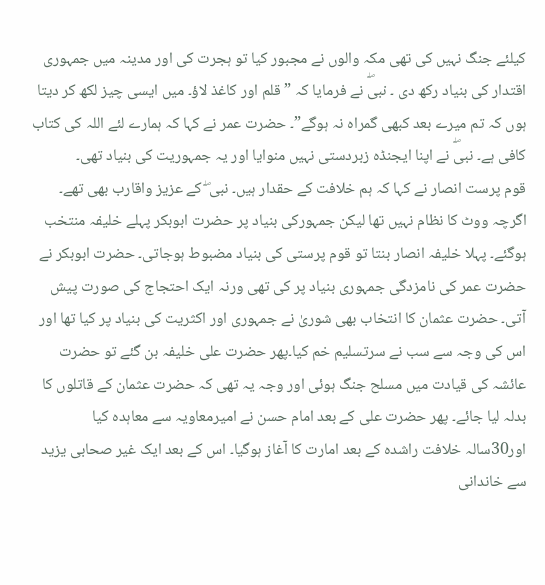کیلئے جنگ نہیں کی تھی مکہ والوں نے مجبور کیا تو ہجرت کی اور مدینہ میں جمہوری اقتدار کی بنیاد رکھ دی ۔ نبیۖ نے فرمایا کہ ” قلم اور کاغذ لاؤ۔ میں ایسی چیز لکھ کر دیتا ہوں کہ تم میرے بعد کبھی گمراہ نہ ہوگے”۔ حضرت عمر نے کہا کہ ہمارے لئے اللہ کی کتاب کافی ہے۔ نبیۖ نے اپنا ایجنڈہ زبردستی نہیں منوایا اور یہ جمہوریت کی بنیاد تھی۔
قوم پرست انصار نے کہا کہ ہم خلافت کے حقدار ہیں۔ نبی ۖ کے عزیز واقارب بھی تھے۔ اگرچہ ووٹ کا نظام نہیں تھا لیکن جمہورکی بنیاد پر حضرت ابوبکر پہلے خلیفہ منتخب ہوگئے۔ پہلا خلیفہ انصار بنتا تو قوم پرستی کی بنیاد مضبوط ہوجاتی۔ حضرت ابوبکر نے حضرت عمر کی نامزدگی جمہوری بنیاد پر کی تھی ورنہ ایک احتجاج کی صورت پیش آتی۔ حضرت عثمان کا انتخاب بھی شوریٰ نے جمہوری اور اکثریت کی بنیاد پر کیا تھا اور اس کی وجہ سے سب نے سرتسلیم خم کیا۔پھر حضرت علی خلیفہ بن گئے تو حضرت عائشہ کی قیادت میں مسلح جنگ ہوئی اور وجہ یہ تھی کہ حضرت عثمان کے قاتلوں کا بدلہ لیا جائے۔ پھر حضرت علی کے بعد امام حسن نے امیرمعاویہ سے معاہدہ کیا اور30سالہ خلافت راشدہ کے بعد امارت کا آغاز ہوگیا۔ اس کے بعد ایک غیر صحابی یزید سے خاندانی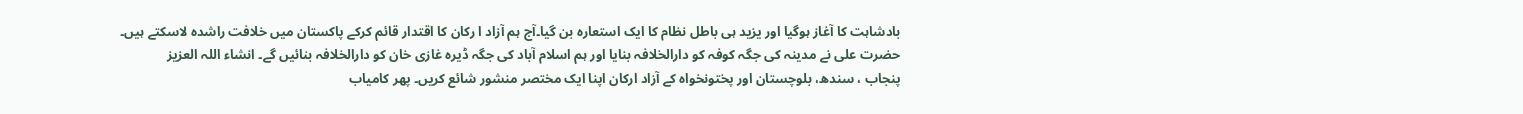بادشاہت کا آغاز ہوگیا اور یزید ہی باطل نظام کا ایک استعارہ بن گیا۔آج ہم آزاد ا رکان کا اقتدار قائم کرکے پاکستان میں خلافت راشدہ لاسکتے ہیں۔ حضرت علی نے مدینہ کی جگہ کوفہ کو دارالخلافہ بنایا اور ہم اسلام آباد کی جگہ ڈیرہ غازی خان کو دارالخلافہ بنائیں گے۔ انشاء اللہ العزیز
پنجاب ، سندھ، بلوچستان اور پختونخواہ کے آزاد ارکان اپنا ایک مختصر منشور شائع کریں۔ پھر کامیاب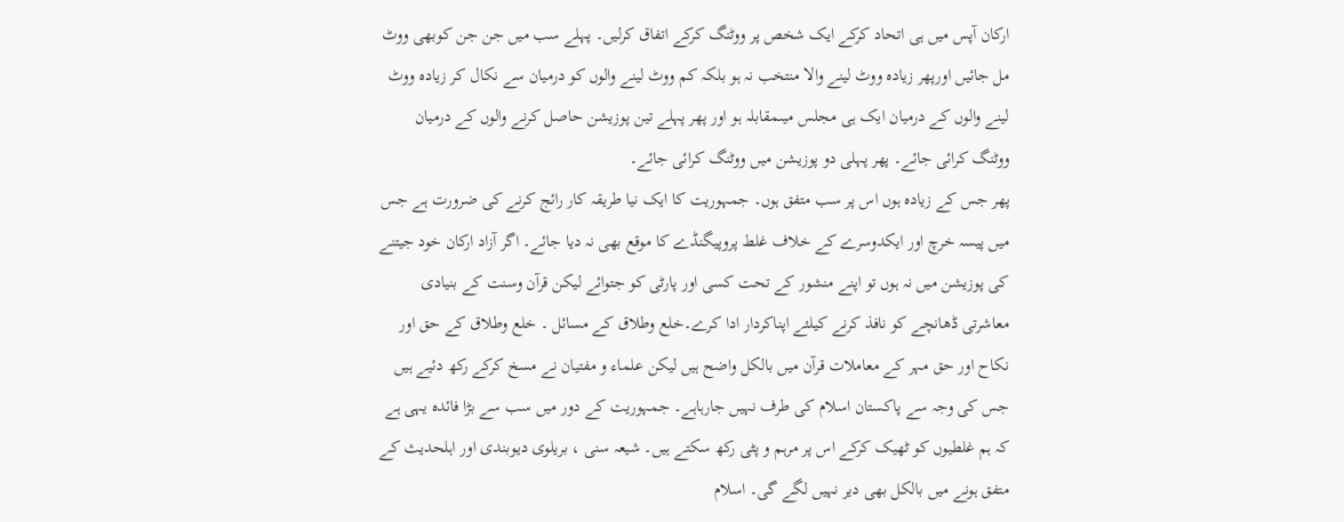ارکان آپس میں ہی اتحاد کرکے ایک شخص پر ووٹنگ کرکے اتفاق کرلیں۔ پہلے سب میں جن جن کوبھی ووٹ مل جائیں اورپھر زیادہ ووٹ لینے والا منتخب نہ ہو بلکہ کم ووٹ لینے والوں کو درمیان سے نکال کر زیادہ ووٹ لینے والوں کے درمیان ایک ہی مجلس میںمقابلہ ہو اور پھر پہلے تین پوزیشن حاصل کرنے والوں کے درمیان ووٹنگ کرائی جائے۔ پھر پہلی دو پوزیشن میں ووٹنگ کرائی جائے۔
پھر جس کے زیادہ ہوں اس پر سب متفق ہوں۔ جمہوریت کا ایک نیا طریقہ کار رائج کرنے کی ضرورت ہے جس میں پیسہ خرچ اور ایکدوسرے کے خلاف غلط پروپیگنڈے کا موقع بھی نہ دیا جائے۔ اگر آزاد ارکان خود جیتنے کی پوزیشن میں نہ ہوں تو اپنے منشور کے تحت کسی اور پارٹی کو جتوائے لیکن قرآن وسنت کے بنیادی معاشرتی ڈھانچے کو نافذ کرنے کیلئے اپناکردار ادا کرے۔خلع وطلاق کے مسائل ۔ خلع وطلاق کے حق اور نکاح اور حق مہر کے معاملات قرآن میں بالکل واضح ہیں لیکن علماء و مفتیان نے مسخ کرکے رکھ دئیے ہیں جس کی وجہ سے پاکستان اسلام کی طرف نہیں جارہاہے۔ جمہوریت کے دور میں سب سے بڑا فائدہ یہی ہے کہ ہم غلطیوں کو ٹھیک کرکے اس پر مرہم و پٹی رکھ سکتے ہیں۔ شیعہ سنی ، بریلوی دیوبندی اور اہلحدیث کے متفق ہونے میں بالکل بھی دیر نہیں لگے گی۔ اسلام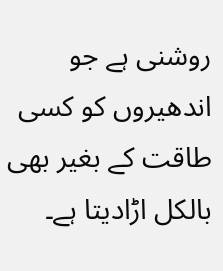روشنی ہے جو اندھیروں کو کسی طاقت کے بغیر بھی بالکل اڑادیتا ہے۔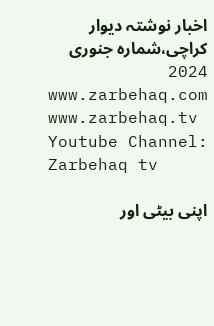اخبار نوشتہ دیوار کراچی،شمارہ جنوری 2024
www.zarbehaq.com
www.zarbehaq.tv
Youtube Channel: Zarbehaq tv

اپنی بیٹی اور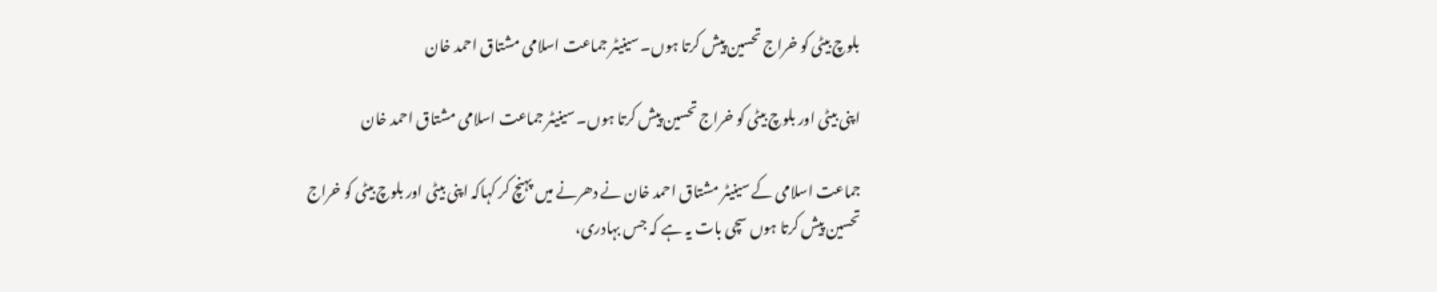بلوچ بیٹی کو خراج تحسین پیش کرتا ہوں۔ سینیٹر جماعت اسلامی مشتاق احمد خان

اپنی بیٹی اور بلوچ بیٹی کو خراج تحسین پیش کرتا ہوں۔ سینیٹر جماعت اسلامی مشتاق احمد خان

جماعت اسلامی کے سینیٹر مشتاق احمد خان نے دھرنے میں پہنچ کر کہاکہ اپنی بیٹی اور بلوچ بیٹی کو خراج تحسین پیش کرتا ہوں سچی بات یہ ہے کہ جس بہادری،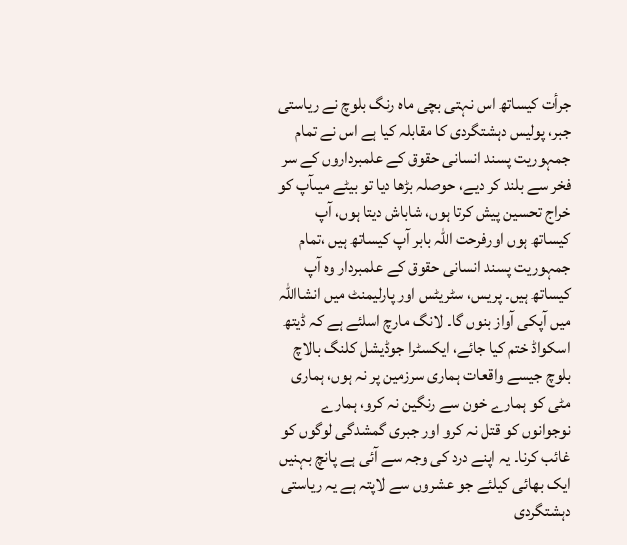جرأت کیساتھ اس نہتی بچی ماہ رنگ بلوچ نے ریاستی جبر، پولیس دہشتگردی کا مقابلہ کیا ہے اس نے تمام جمہوریت پسند انسانی حقوق کے علمبرداروں کے سر فخر سے بلند کر دیے، حوصلہ بڑھا دیا تو بیٹے میںآپ کو خراج تحسین پیش کرتا ہوں، شاباش دیتا ہوں، آپ کیساتھ ہوں اورفرحت اللہ بابر آپ کیساتھ ہیں ،تمام جمہوریت پسند انسانی حقوق کے علمبردار وہ آپ کیساتھ ہیں۔ پریس، سٹریٹس اور پارلیمنٹ میں انشااللہ میں آپکی آواز بنوں گا۔ لانگ مارچ اسلئے ہے کہ ڈیتھ اسکواڈ ختم کیا جائے، ایکسٹرا جوڈیشل کلنگ بالاچ بلوچ جیسے واقعات ہماری سرزمین پر نہ ہوں، ہماری مٹی کو ہمارے خون سے رنگین نہ کرو، ہمارے نوجوانوں کو قتل نہ کرو اور جبری گمشدگی لوگوں کو غائب کرنا۔ یہ اپنے درد کی وجہ سے آئی ہے پانچ بہنیں ایک بھائی کیلئے جو عشروں سے لاپتہ ہے یہ ریاستی دہشتگردی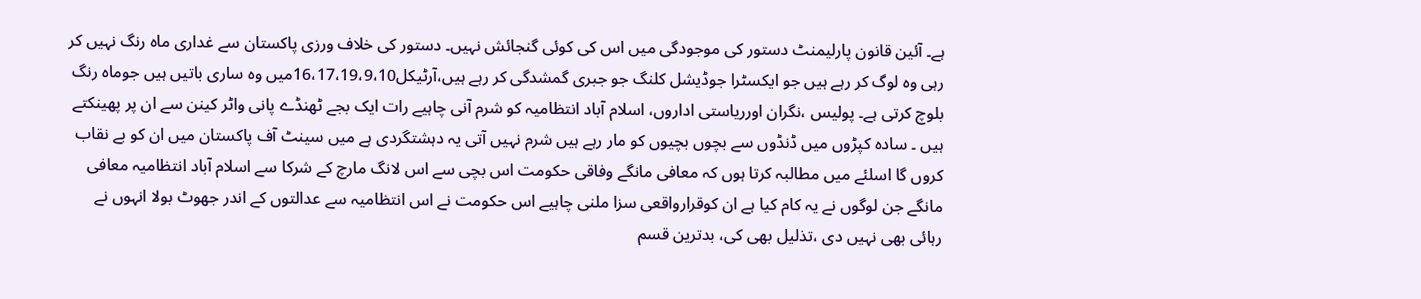ہے۔ آئین قانون پارلیمنٹ دستور کی موجودگی میں اس کی کوئی گنجائش نہیں۔ دستور کی خلاف ورزی پاکستان سے غداری ماہ رنگ نہیں کر رہی وہ لوگ کر رہے ہیں جو ایکسٹرا جوڈیشل کلنگ جو جبری گمشدگی کر رہے ہیں،آرٹیکل16،17،19،9،10میں وہ ساری باتیں ہیں جوماہ رنگ بلوچ کرتی ہے۔ پولیس ،نگران اورریاستی اداروں، اسلام آباد انتظامیہ کو شرم آنی چاہیے رات ایک بجے ٹھنڈے پانی واٹر کینن سے ان پر پھینکتے ہیں ۔ سادہ کپڑوں میں ڈنڈوں سے بچوں بچیوں کو مار رہے ہیں شرم نہیں آتی یہ دہشتگردی ہے میں سینٹ آف پاکستان میں ان کو بے نقاب کروں گا اسلئے میں مطالبہ کرتا ہوں کہ معافی مانگے وفاقی حکومت اس بچی سے اس لانگ مارچ کے شرکا سے اسلام آباد انتظامیہ معافی مانگے جن لوگوں نے یہ کام کیا ہے ان کوقرارواقعی سزا ملنی چاہیے اس حکومت نے اس انتظامیہ سے عدالتوں کے اندر جھوٹ بولا انہوں نے رہائی بھی نہیں دی ،تذلیل بھی کی، بدترین قسم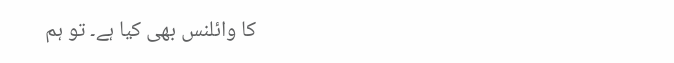کا وائلنس بھی کیا ہے۔ تو ہم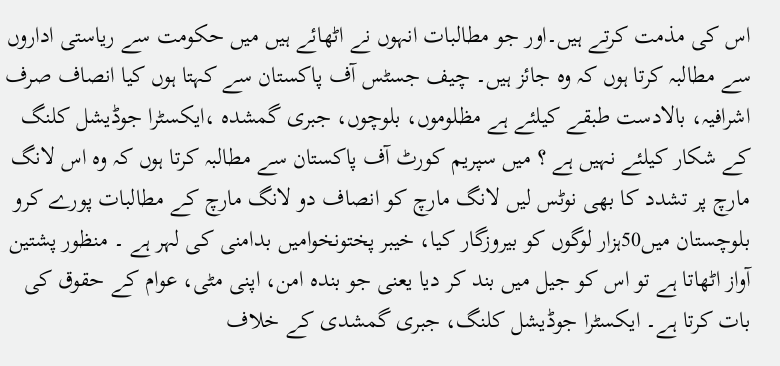اس کی مذمت کرتے ہیں۔اور جو مطالبات انہوں نے اٹھائے ہیں میں حکومت سے ریاستی اداروں سے مطالبہ کرتا ہوں کہ وہ جائز ہیں۔ چیف جسٹس آف پاکستان سے کہتا ہوں کیا انصاف صرف اشرافیہ، بالادست طبقے کیلئے ہے مظلوموں، بلوچوں، جبری گمشدہ ،ایکسٹرا جوڈیشل کلنگ کے شکار کیلئے نہیں ہے ؟ میں سپریم کورٹ آف پاکستان سے مطالبہ کرتا ہوں کہ وہ اس لانگ مارچ پر تشدد کا بھی نوٹس لیں لانگ مارچ کو انصاف دو لانگ مارچ کے مطالبات پورے کرو بلوچستان میں50ہزار لوگوں کو بیروزگار کیا، خیبر پختونخوامیں بدامنی کی لہر ہے ۔ منظور پشتین آواز اٹھاتا ہے تو اس کو جیل میں بند کر دیا یعنی جو بندہ امن، اپنی مٹی، عوام کے حقوق کی بات کرتا ہے۔ ایکسٹرا جوڈیشل کلنگ، جبری گمشدی کے خلاف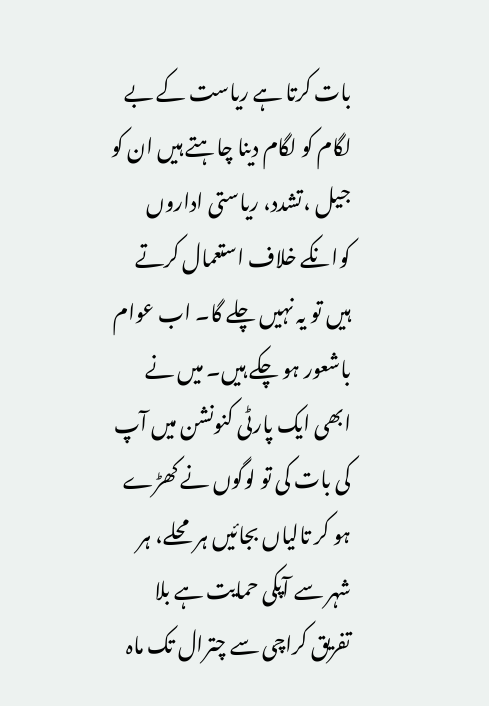بات کرتا ہے ریاست کے بے لگام کو لگام دینا چاہتے ہیں ان کو جیل ،تشدد، ریاستی اداروں کوانکے خلاف استعمال کرتے ہیں تو یہ نہیں چلے گا۔ اب عوام باشعور ہو چکے ہیں۔ میں نے ابھی ایک پارٹی کنونشن میں آپ کی بات کی تو لوگوں نے کھڑے ہو کر تالیاں بجائیں ہر محلے، ہر شہر سے آپکی حمایت ہے بلا تفریق کراچی سے چترال تک ماہ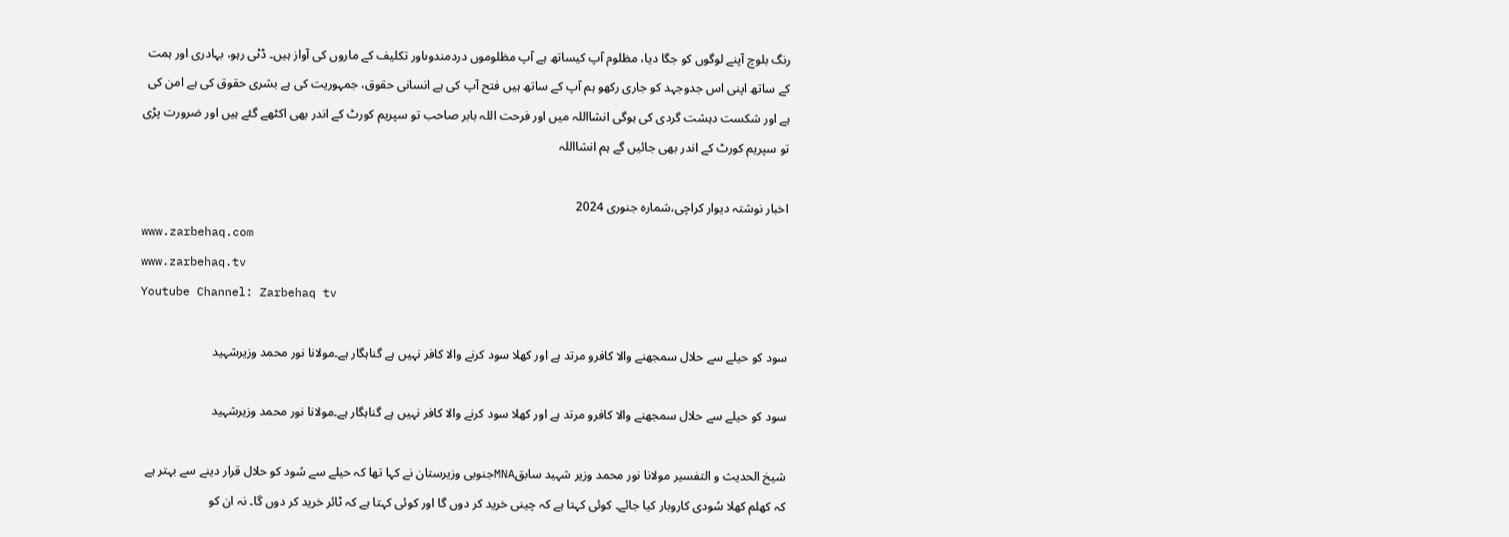رنگ بلوچ آپنے لوگوں کو جگا دیا، مظلوم آپ کیساتھ ہے آپ مظلوموں دردمندوںاور تکلیف کے ماروں کی آواز ہیں۔ ڈٹی رہو، بہادری اور ہمت کے ساتھ اپنی اس جدوجہد کو جاری رکھو ہم آپ کے ساتھ ہیں فتح آپ کی ہے انسانی حقوق، جمہوریت کی ہے بشری حقوق کی ہے امن کی ہے اور شکست دہشت گردی کی ہوگی انشااللہ میں اور فرحت اللہ بابر صاحب تو سپریم کورٹ کے اندر بھی اکٹھے گئے ہیں اور ضرورت پڑی تو سپریم کورٹ کے اندر بھی جائیں گے ہم انشااللہ

اخبار نوشتہ دیوار کراچی،شمارہ جنوری 2024
www.zarbehaq.com
www.zarbehaq.tv
Youtube Channel: Zarbehaq tv

سود کو حیلے سے حلال سمجھنے والا کافرو مرتد ہے اور کھلا سود کرنے والا کافر نہیں ہے گناہگار ہے۔مولانا نور محمد وزیرشہید

سود کو حیلے سے حلال سمجھنے والا کافرو مرتد ہے اور کھلا سود کرنے والا کافر نہیں ہے گناہگار ہے۔مولانا نور محمد وزیرشہید

شیخ الحدیث و التفسیر مولانا نور محمد وزیر شہید سابقMNAجنوبی وزیرستان نے کہا تھا کہ حیلے سے سُود کو حلال قرار دینے سے بہتر ہے کہ کھلم کھلا سُودی کاروبار کیا جائے۔ کوئی کہتا ہے کہ چینی خرید کر دوں گا اور کوئی کہتا ہے کہ ٹائر خرید کر دوں گا۔ نہ ان کو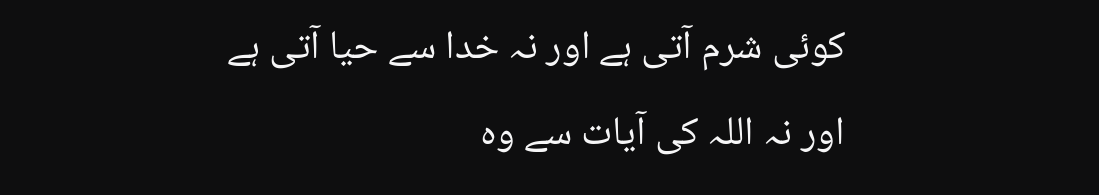کوئی شرم آتی ہے اور نہ خدا سے حیا آتی ہے اور نہ اللہ کی آیات سے وہ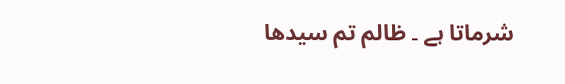شرماتا ہے ۔ ظالم تم سیدھا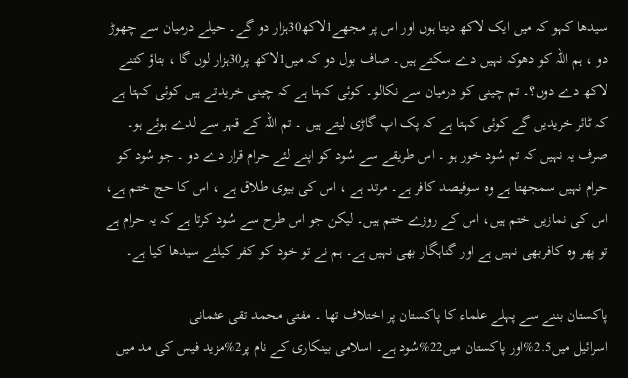سیدھا کہو کہ میں ایک لاکھ دیتا ہوں اور اس پر مجھے1لاکھ30ہزار دو گے۔ حیلے درمیان سے چھوڑ دو ، ہم اللہ کو دھوکہ نہیں دے سکتے ہیں۔ صاف بول دو کہ میں1لاکھ پر30ہزار لوں گا ، بتاؤ کتنے لاکھ دے دوں؟۔ تم چینی کو درمیان سے نکالو۔ کوئی کہتا ہے کہ چینی خریدتے ہیں کوئی کہتا ہے کہ ٹائر خریدیں گے کوئی کہتا ہے کہ پک اپ گاڑی لیتے ہیں ۔ تم اللہ کے قہر سے لدے ہوئے ہو۔ صرف یہ نہیں کہ تم سُود خور ہو ۔ اس طریقے سے سُود کو اپنے لئے حرام قرار دے دو ۔ جو سُود کو حرام نہیں سمجھتا ہے وہ سوفیصد کافر ہے۔ مرتد ہے ، اس کی بیوی طلاق ہے ، اس کا حج ختم ہے، اس کی نمازیں ختم ہیں، اس کے روزے ختم ہیں۔ لیکن جو اس طرح سے سُود کرتا ہے کہ یہ حرام ہے تو پھر وہ کافربھی نہیں ہے اور گناہگار بھی نہیں ہے۔ ہم نے تو خود کو کفر کیلئے سیدھا کیا ہے۔

پاکستان بننے سے پہلے علماء کا پاکستان پر اختلاف تھا ۔ مفتی محمد تقی عثمانی
اسرائیل میں2.5%اور پاکستان میں22%سُود ہے۔ اسلامی بینکاری کے نام پر2%مزید فیس کی مد میں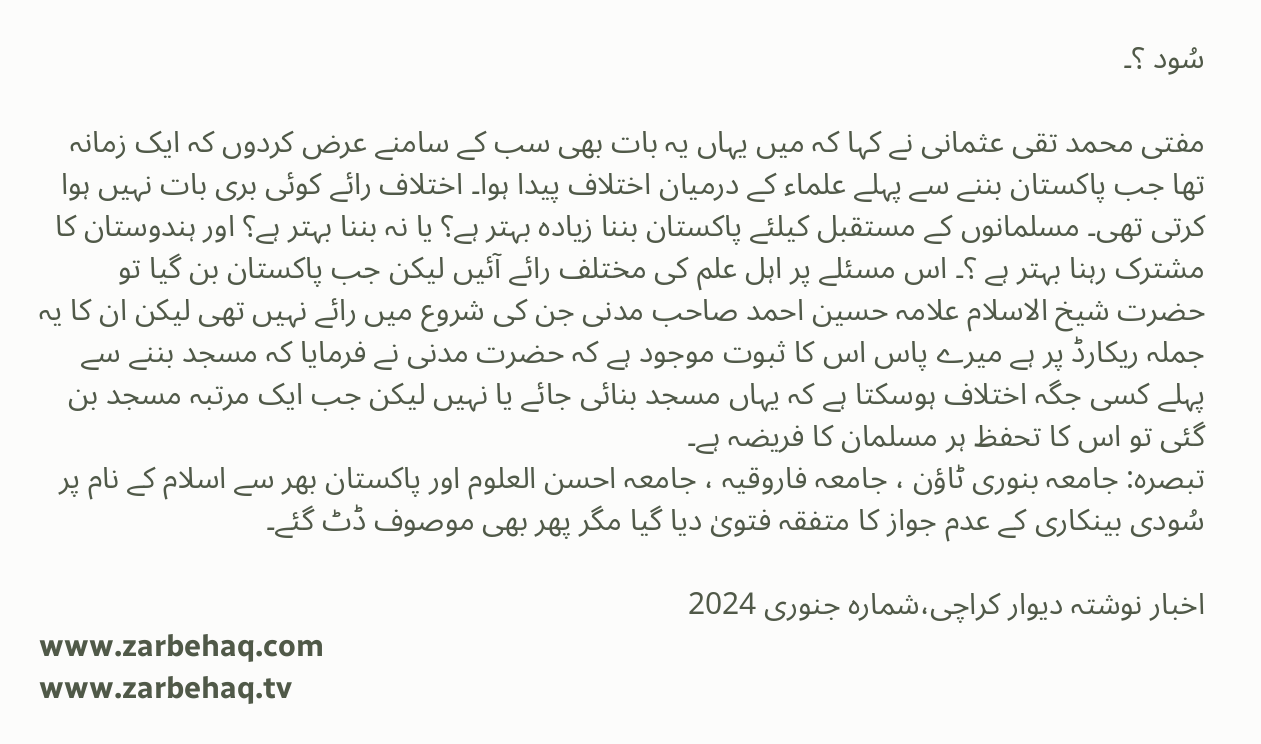سُود ؟۔

مفتی محمد تقی عثمانی نے کہا کہ میں یہاں یہ بات بھی سب کے سامنے عرض کردوں کہ ایک زمانہ تھا جب پاکستان بننے سے پہلے علماء کے درمیان اختلاف پیدا ہوا۔ اختلاف رائے کوئی بری بات نہیں ہوا کرتی تھی۔ مسلمانوں کے مستقبل کیلئے پاکستان بننا زیادہ بہتر ہے؟ یا نہ بننا بہتر ہے؟ اور ہندوستان کا مشترک رہنا بہتر ہے ؟۔ اس مسئلے پر اہل علم کی مختلف رائے آئیں لیکن جب پاکستان بن گیا تو حضرت شیخ الاسلام علامہ حسین احمد صاحب مدنی جن کی شروع میں رائے نہیں تھی لیکن ان کا یہ جملہ ریکارڈ پر ہے میرے پاس اس کا ثبوت موجود ہے کہ حضرت مدنی نے فرمایا کہ مسجد بننے سے پہلے کسی جگہ اختلاف ہوسکتا ہے کہ یہاں مسجد بنائی جائے یا نہیں لیکن جب ایک مرتبہ مسجد بن گئی تو اس کا تحفظ ہر مسلمان کا فریضہ ہے۔
تبصرہ: جامعہ بنوری ٹاؤن ، جامعہ فاروقیہ ، جامعہ احسن العلوم اور پاکستان بھر سے اسلام کے نام پر سُودی بینکاری کے عدم جواز کا متفقہ فتویٰ دیا گیا مگر پھر بھی موصوف ڈٹ گئے۔

اخبار نوشتہ دیوار کراچی،شمارہ جنوری 2024
www.zarbehaq.com
www.zarbehaq.tv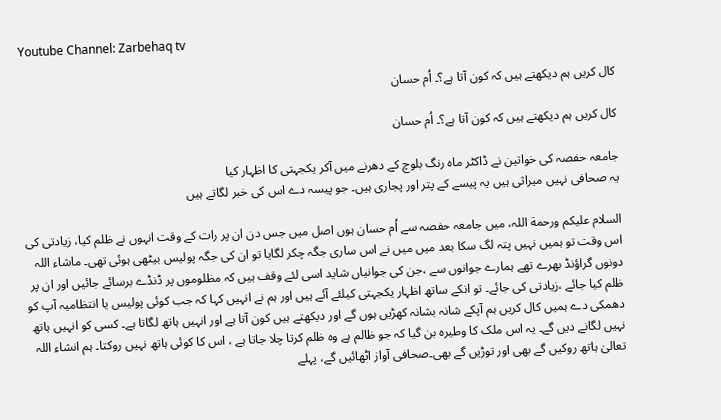Youtube Channel: Zarbehaq tv

کال کریں ہم دیکھتے ہیں کہ کون آتا ہے؟۔ اُم حسان

کال کریں ہم دیکھتے ہیں کہ کون آتا ہے؟۔ اُم حسان

جامعہ حفصہ کی خواتین نے ڈاکٹر ماہ رنگ بلوچ کے دھرنے میں آکر یکجہتی کا اظہار کیا
یہ صحافی نہیں میراثی ہیں یہ پیسے کے پتر اور پجاری ہیں۔ جو پیسہ دے اس کی خبر لگاتے ہیں

السلام علیکم ورحمة اللہ، میں جامعہ حفصہ سے اُم حسان ہوں اصل میں جس دن ان پر رات کے وقت انہوں نے ظلم کیا، زیادتی کی اس وقت تو ہمیں نہیں پتہ لگ سکا بعد میں میں نے اس ساری جگہ چکر لگایا تو ان کی جگہ پولیس بیٹھی ہوئی تھی۔ ماشاء اللہ دونوں گراؤنڈ بھرے تھے ہمارے جوانوں سے ،جن کی جوانیاں شاید اسی لئے وقف ہیں کہ مظلوموں پر ڈنڈے برسائے جائیں اور ان پر ظلم کیا جائے ،زیادتی کی جائے۔ تو انکے ساتھ اظہار یکجہتی کیلئے آئے ہیں اور ہم نے انہیں کہا کہ جب کوئی پولیس یا انتظامیہ آپ کو دھمکی دے ہمیں کال کریں ہم آپکے شانہ بشانہ کھڑیں ہوں گے اور دیکھتے ہیں کون آتا ہے اور انہیں ہاتھ لگاتا ہے۔ کسی کو انہیں ہاتھ نہیں لگانے دیں گے۔ یہ اس ملک کا وطیرہ بن گیا کہ جو ظالم ہے وہ ظلم کرتا چلا جاتا ہے ، اس کا کوئی ہاتھ نہیں روکتا۔ ہم انشاء اللہ تعالیٰ ہاتھ روکیں گے بھی اور توڑیں گے بھی۔صحافی آواز اٹھائیں گے، پہلے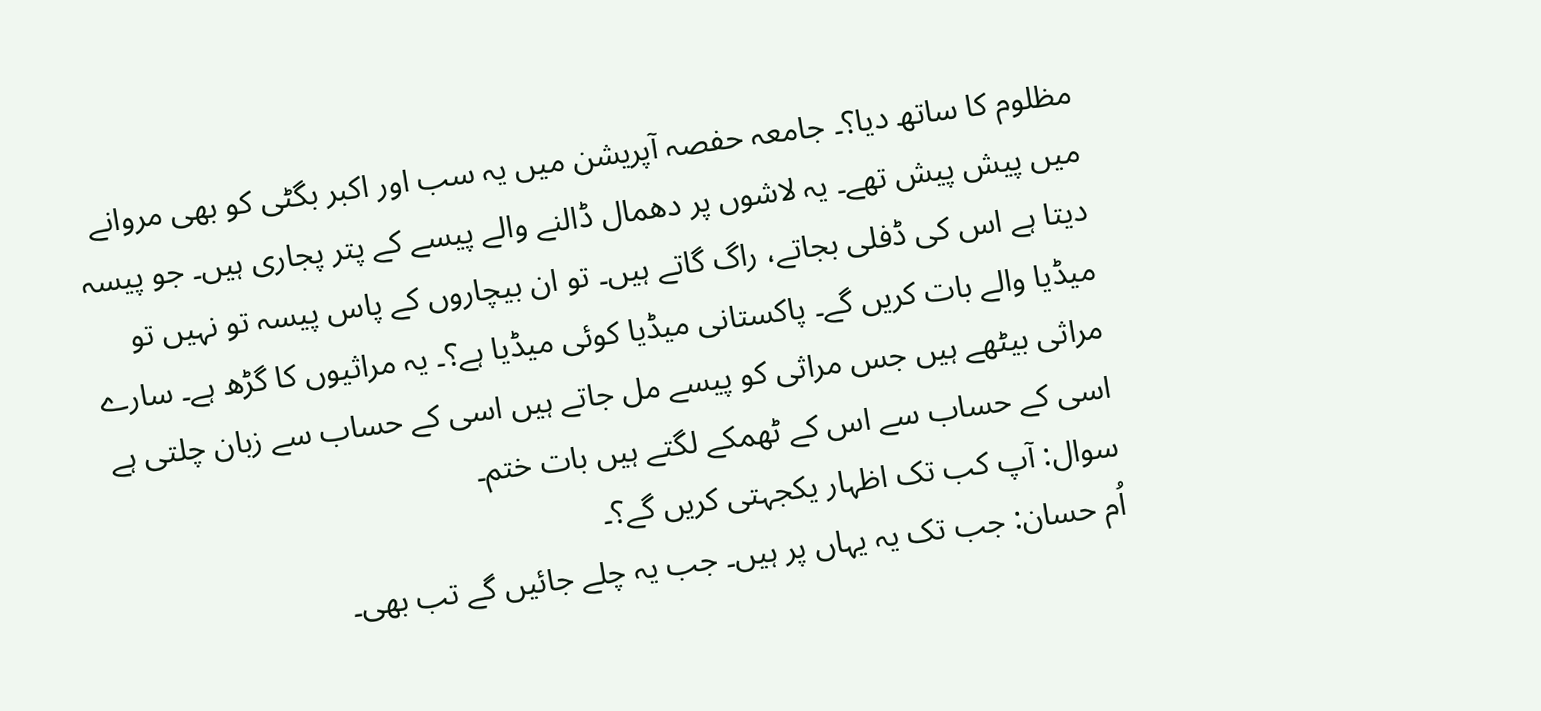مظلوم کا ساتھ دیا؟۔ جامعہ حفصہ آپریشن میں یہ سب اور اکبر بگٹی کو بھی مروانے میں پیش پیش تھے۔ یہ لاشوں پر دھمال ڈالنے والے پیسے کے پتر پجاری ہیں۔ جو پیسہ دیتا ہے اس کی ڈفلی بجاتے، راگ گاتے ہیں۔ تو ان بیچاروں کے پاس پیسہ تو نہیں تو میڈیا والے بات کریں گے۔ پاکستانی میڈیا کوئی میڈیا ہے؟۔ یہ مراثیوں کا گڑھ ہے۔ سارے مراثی بیٹھے ہیں جس مراثی کو پیسے مل جاتے ہیں اسی کے حساب سے زبان چلتی ہے اسی کے حساب سے اس کے ٹھمکے لگتے ہیں بات ختم۔
سوال: آپ کب تک اظہار یکجہتی کریں گے؟۔
اُم حسان: جب تک یہ یہاں پر ہیں۔ جب یہ چلے جائیں گے تب بھی۔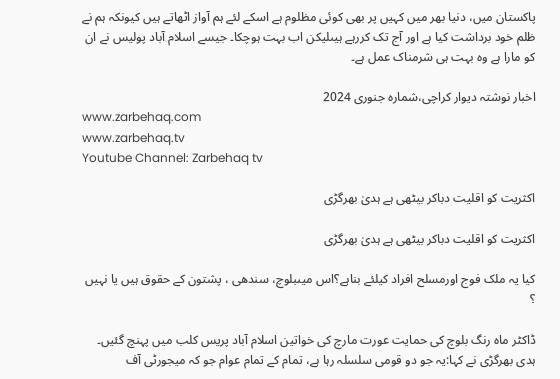پاکستان میں، دنیا بھر میں کہیں پر بھی کوئی مظلوم ہے اسکے لئے ہم آواز اٹھاتے ہیں کیونکہ ہم نے ظلم خود برداشت کیا ہے اور آج تک کررہے ہیںلیکن اب بہت ہوچکا۔ جیسے اسلام آباد پولیس نے ان کو مارا ہے وہ بہت ہی شرمناک عمل ہے۔

اخبار نوشتہ دیوار کراچی،شمارہ جنوری 2024
www.zarbehaq.com
www.zarbehaq.tv
Youtube Channel: Zarbehaq tv

اکثریت کو اقلیت دباکر بیٹھی ہے ہدیٰ بھرگڑی

اکثریت کو اقلیت دباکر بیٹھی ہے ہدیٰ بھرگڑی

کیا یہ ملک فوج اورمسلح افراد کیلئے بناہے؟اس میںبلوچ، سندھی ، پشتون کے حقوق ہیں یا نہیں ؟

ڈاکٹر ماہ رنگ بلوچ کی حمایت عورت مارچ کی خواتین اسلام آباد پریس کلب میں پہنچ گئیں۔ ہدی بھرگڑی نے کہا:یہ جو دو قومی سلسلہ رہا ہے، تمام کے تمام عوام جو کہ میجورٹی آف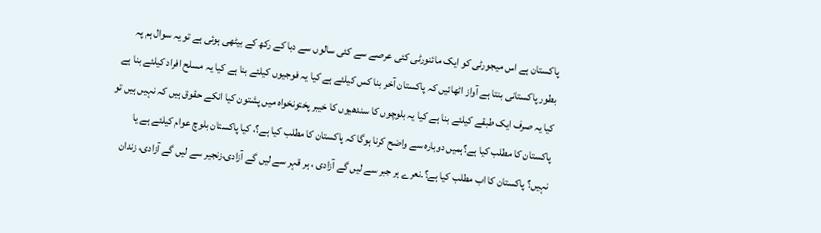پاکستان ہے اس میجورٹی کو ایک مائنورٹی کئی عرصے سے کئی سالوں سے دبا کے رکھ کے بیٹھی ہوئی ہے تو یہ سوال ہم پہ بطور پاکستانی بنتا ہے آواز اٹھائیں کہ پاکستان آخر بنا کس کیلئے ہے کیا یہ فوجیوں کیلئے بنا ہے کیا یہ مسلح افراد کیلئے بنا ہے کیا یہ صرف ایک طبقے کیلئے بنا ہے کیا یہ بلوچوں کا سندھیوں کا خیبر پختونخواہ میں پشتون کیا انکے حقوق ہیں کہ نہیں ہیں تو پاکستان کا مطلب کیا ہے؟ہمیں دوبارہ سے واضح کرنا ہوگا کہ پاکستان کا مطلب کیا ہے؟، کیا پاکستان بلوچ عوام کیلئے ہے یا نہیں؟ پاکستان کا اب مطلب کیا ہے؟۔نعرے ہر جبر سے لیں گے آزادی ، ہر قہر سے لیں گے آزادی،زنجیر سے لیں گے آزادی، زندان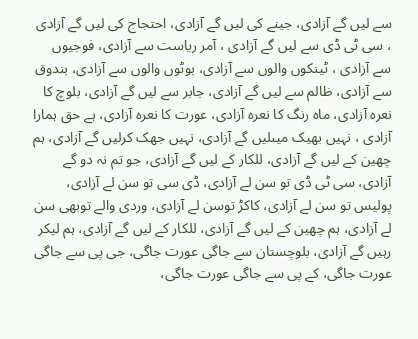سے لیں گے آزادی، جینے کی لیں گے آزادی، احتجاج کی لیں گے آزادی ، سی ٹی ڈی سے لیں گے آزادی ، آمر ریاست سے آزادی، فوجیوں سے آزادی ، ٹینکوں والوں سے آزادی، بوٹوں والوں سے آزادی، بندوق سے آزادی، ظالم سے لیں گے آزادی، جابر سے لیں گے آزادی، بلوچ کا نعرہ آزادی، ماہ رنگ کا نعرہ آزادی، عورت کا نعرہ آزادی، ہے حق ہمارا آزادی ، نہیں بھیک میںلیں گے آزادی، نہیں جھک کرلیں گے آزادی، ہم چھین کے لیں گے آزادی، للکار کے لیں گے آزادی، جو تم نہ دو گے آزادی، سی ٹی ڈی تو سن لے آزادی، ڈی سی تو سن لے آزادی، پولیس تو سن لے آزادی، کاکڑ توسن لے آزادی، وردی والے توبھی سن لے آزادی، ہم چھین کے لیں گے آزادی، للکار کے لیں گے آزادی، ہم لیکر رہیں گے آزادی، بلوچستان سے جاگی عورت جاگی، جی پی سے جاگی عورت جاگی، کے پی سے جاگی عورت جاگی،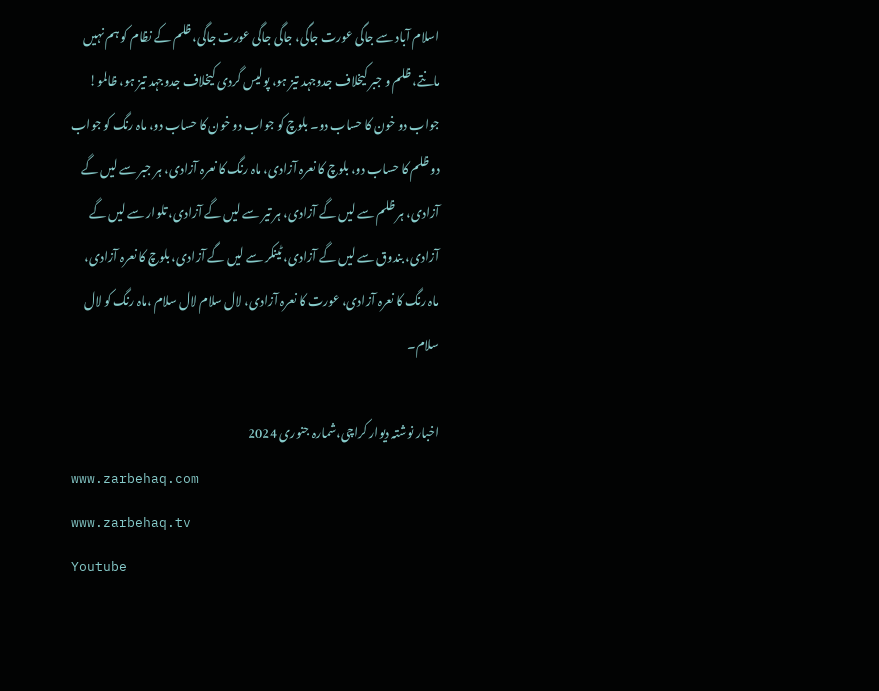اسلام آباد سے جاگی عورت جاگی، جاگی جاگی عورت جاگی، ظلم کے نظام کو ہم نہیں مانتے، ظلم و جبر کیخلاف جدوجہد تیز ہو، پولیس گردی کیخلاف جدوجہد تیز ہو، ظالمو! جواب دو خون کا حساب دو۔ بلوچ کو جواب دو خون کا حساب دو، ماہ رنگ کو جواب دو ظلم کا حساب دو، بلوچ کا نعرہ آزادی، ماہ رنگ کا نعرہ آزادی، ہر جبر سے لیں گے آزادی، ہر ظلم سے لیں گے آزادی، ہر تیر سے لیں گے آزادی، تلوار سے لیں گے آزادی، بندوق سے لیں گے آزادی، ٹینکر سے لیں گے آزادی، بلوچ کا نعرہ آزادی، ماہ رنگ کا نعرہ آزادی، عورت کا نعرہ آزادی، لال سلام لال سلام ،ماہ رنگ کو لال سلام۔

اخبار نوشتہ دیوار کراچی،شمارہ جنوری 2024
www.zarbehaq.com
www.zarbehaq.tv
Youtube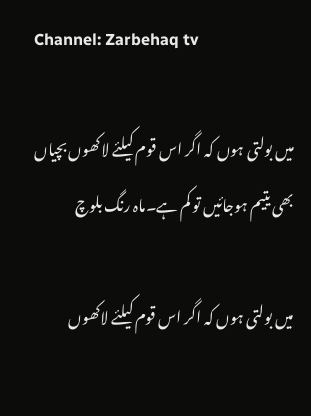Channel: Zarbehaq tv

میں بولتی ہوں کہ اگر اس قوم کیلئے لاکھوں بچیاں بھی یتیم ہوجائیں تو کم ہے۔ماہ رنگ بلوچ

میں بولتی ہوں کہ اگر اس قوم کیلئے لاکھوں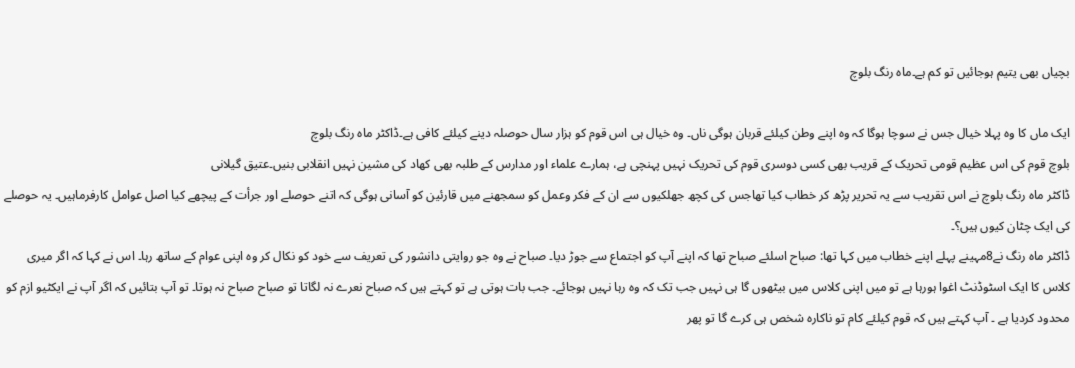بچیاں بھی یتیم ہوجائیں تو کم ہے۔ماہ رنگ بلوچ

ایک ماں کا وہ پہلا خیال جس نے سوچا ہوگا کہ وہ اپنے وطن کیلئے قربان ہوگی ناں۔ وہ خیال ہی اس قوم کو ہزار سال حوصلہ دینے کیلئے کافی ہے۔ڈاکٹر ماہ رنگ بلوچ
بلوچ قوم کی اس عظیم قومی تحریک کے قریب بھی کسی دوسری قوم کی تحریک نہیں پہنچی ہے، ہمارے علماء اور مدارس کے طلبہ بھی کھاد کی مشین نہیں انقلابی بنیں۔عتیق گیلانی
ڈاکٹر ماہ رنگ بلوچ نے اس تقریب سے یہ تحریر پڑھ کر خطاب کیا تھاجس کی کچھ جھلکیوں سے ان کے فکر وعمل کو سمجھنے میں قارئین کو آسانی ہوگی کہ اتنے حوصلے اور جرأت کے پیچھے کیا اصل عوامل کارفرماہیں۔ یہ حوصلے کی ایک چٹان کیوں ہیں؟۔
ڈاکٹر ماہ رنگ نے8مہینے پہلے اپنے خطاب میں کہا تھا: صباح اسلئے صباح تھا کہ اپنے آپ کو اجتماع سے جوڑ دیا۔ صباح نے وہ جو روایتی دانشور کی تعریف سے خود کو نکال کر وہ اپنی عوام کے ساتھ رہا۔ اس نے کہا کہ اگر میری کلاس کا ایک اسٹوڈنٹ اغوا ہورہا ہے تو میں اپنی کلاس میں بیٹھوں گا ہی نہیں جب تک کہ وہ رہا نہیں ہوجائے۔ جب بات ہوتی ہے تو کہتے ہیں کہ صباح نعرے نہ لگاتا تو صباح صباح نہ ہوتا۔ تو آپ بتائیں کہ اگر آپ نے ایکٹیو ازم کو محدود کردیا ہے ۔ آپ کہتے ہیں کہ قوم کیلئے کام تو ناکارہ شخص ہی کرے گا تو پھر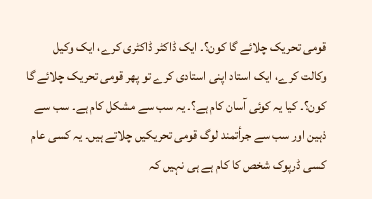قومی تحریک چلائے گا کون؟۔ ایک ڈاکٹر ڈاکٹری کرے، ایک وکیل وکالت کرے، ایک استاد اپنی استادی کرے تو پھر قومی تحریک چلائے گا کون؟۔ کیا یہ کوئی آسان کام ہے؟۔ یہ سب سے مشکل کام ہے۔ سب سے ذہین اور سب سے جرأتمند لوگ قومی تحریکیں چلاتے ہیں۔ یہ کسی عام کسی ڈرپوک شخص کا کام ہے ہی نہیں کہ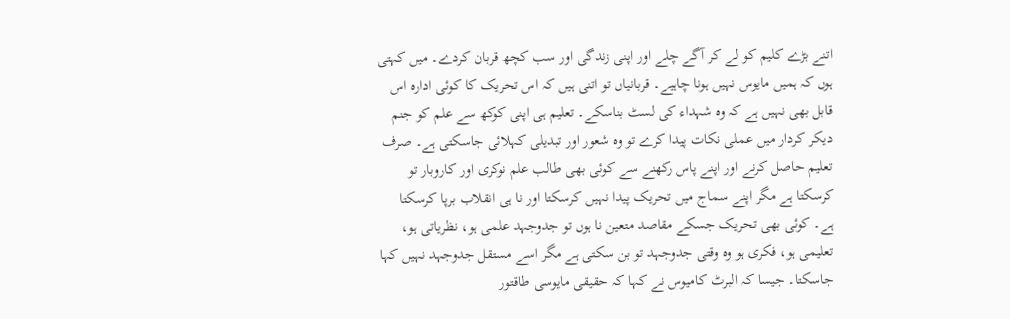اتنے بڑے کلیم کو لے کر آگے چلے اور اپنی زندگی اور سب کچھ قربان کردے۔ میں کہتی ہوں کہ ہمیں مایوس نہیں ہونا چاہیے۔ قربانیاں تو اتنی ہیں کہ اس تحریک کا کوئی ادارہ اس قابل بھی نہیں ہے کہ وہ شہداء کی لسٹ بناسکے۔ تعلیم ہی اپنی کوکھ سے علم کو جنم دیکر کردار میں عملی نکات پیدا کرے تو وہ شعور اور تبدیلی کہلائی جاسکتی ہے۔ صرف تعلیم حاصل کرنے اور اپنے پاس رکھنے سے کوئی بھی طالب علم نوکری اور کاروبار تو کرسکتا ہے مگر اپنے سماج میں تحریک پیدا نہیں کرسکتا اور نا ہی انقلاب برپا کرسکتا ہے۔ کوئی بھی تحریک جسکے مقاصد متعین نا ہوں تو جدوجہد علمی ہو، نظریاتی ہو، تعلیمی ہو، فکری ہو وہ وقتی جدوجہد تو بن سکتی ہے مگر اسے مستقل جدوجہد نہیں کہا جاسکتا۔ جیسا کہ البرٹ کامیوس نے کہا کہ حقیقی مایوسی طاقتور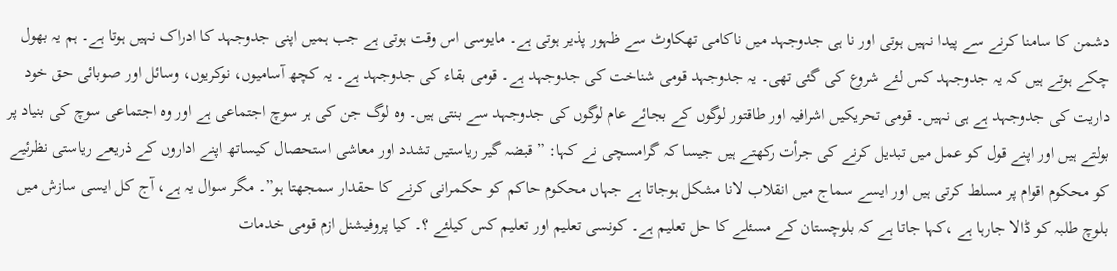دشمن کا سامنا کرنے سے پیدا نہیں ہوتی اور نا ہی جدوجہد میں ناکامی تھکاوٹ سے ظہور پذیر ہوتی ہے۔ مایوسی اس وقت ہوتی ہے جب ہمیں اپنی جدوجہد کا ادراک نہیں ہوتا ہے۔ ہم یہ بھول چکے ہوتے ہیں کہ یہ جدوجہد کس لئے شروع کی گئی تھی۔ یہ جدوجہد قومی شناخت کی جدوجہد ہے۔ قومی بقاء کی جدوجہد ہے۔ یہ کچھ آسامیوں، نوکریوں، وسائل اور صوبائی حق خود داریت کی جدوجہد ہے ہی نہیں۔ قومی تحریکیں اشرافیہ اور طاقتور لوگوں کے بجائے عام لوگوں کی جدوجہد سے بنتی ہیں۔ وہ لوگ جن کی ہر سوچ اجتماعی ہے اور وہ اجتماعی سوچ کی بنیاد پر بولتے ہیں اور اپنے قول کو عمل میں تبدیل کرنے کی جرأت رکھتے ہیں جیسا کہ گرامسچی نے کہا: ”قبضہ گیر ریاستیں تشدد اور معاشی استحصال کیساتھ اپنے اداروں کے ذریعے ریاستی نظرئیے کو محکوم اقوام پر مسلط کرتی ہیں اور ایسے سماج میں انقلاب لانا مشکل ہوجاتا ہے جہاں محکوم حاکم کو حکمرانی کرنے کا حقدار سمجھتا ہو”۔ مگر سوال یہ ہے، آج کل ایسی سازش میں بلوچ طلبہ کو ڈالا جارہا ہے ،کہا جاتا ہے کہ بلوچستان کے مسئلے کا حل تعلیم ہے۔ کونسی تعلیم اور تعلیم کس کیلئے ؟۔ کیا پروفیشنل ازم قومی خدمات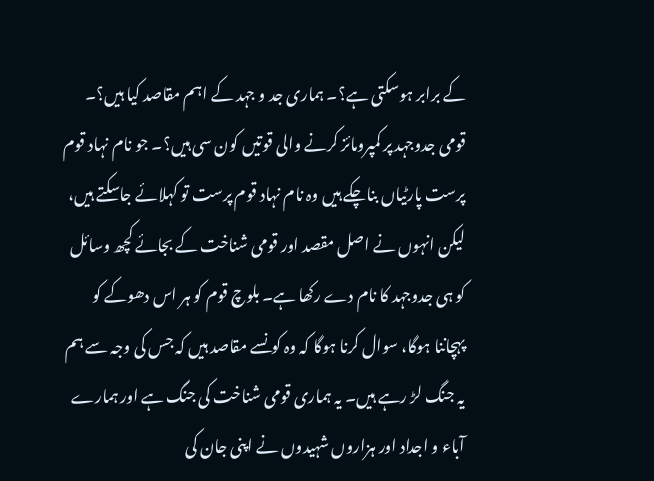کے برابر ہوسکتی ہے؟۔ ہماری جد و جہد کے اہم مقاصد کیا ہیں؟۔ قومی جدوجہد پر کمپرومائز کرنے والی قوتیں کون سی ہیں؟۔ جو نام نہاد قوم پرست پارٹیاں بناچکے ہیں وہ نام نہاد قوم پرست تو کہلائے جاسکتے ہیں، لیکن انہوں نے اصل مقصد اور قومی شناخت کے بجائے کچھ وسائل کو ہی جدوجہد کا نام دے رکھا ہے۔ بلوچ قوم کو ہر اس دھوکے کو پہچاننا ہوگا، سوال کرنا ہوگا کہ وہ کونسے مقاصد ہیں کہ جس کی وجہ سے ہم یہ جنگ لڑ رہے ہیں۔ یہ ہماری قومی شناخت کی جنگ ہے اور ہمارے آباء و اجداد اور ہزاروں شہیدوں نے اپنی جان کی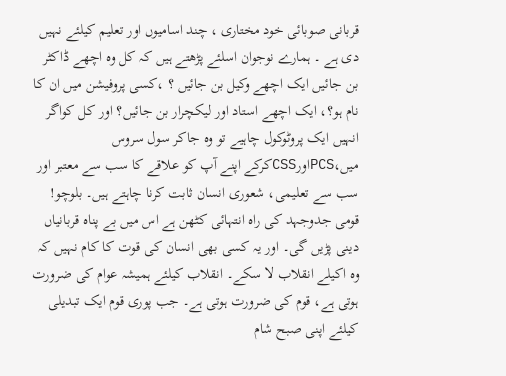قربانی صوبائی خود مختاری ، چند اسامیوں اور تعلیم کیلئے نہیں دی ہے ۔ ہمارے نوجوان اسلئے پڑھتے ہیں کہ کل وہ اچھے ڈاکٹر بن جائیں ایک اچھے وکیل بن جائیں ؟ ،کسی پروفیشن میں ان کا نام ہو؟، ایک اچھے استاد اور لیکچرار بن جائیں؟ اور کل کواگر انہیں ایک پروٹوکول چاہیے تو وہ جاکر سول سروس میں،PCSاورCSSکرکے اپنے آپ کو علاقے کا سب سے معتبر اور سب سے تعلیمی، شعوری انسان ثابت کرنا چاہتے ہیں۔ بلوچو! قومی جدوجہد کی راہ انتہائی کٹھن ہے اس میں بے پناہ قربانیاں دینی پڑیں گی۔ اور یہ کسی بھی انسان کی قوت کا کام نہیں کہ وہ اکیلے انقلاب لا سکے۔ انقلاب کیلئے ہمیشہ عوام کی ضرورت ہوتی ہے، قوم کی ضرورت ہوتی ہے۔ جب پوری قوم ایک تبدیلی کیلئے اپنی صبح شام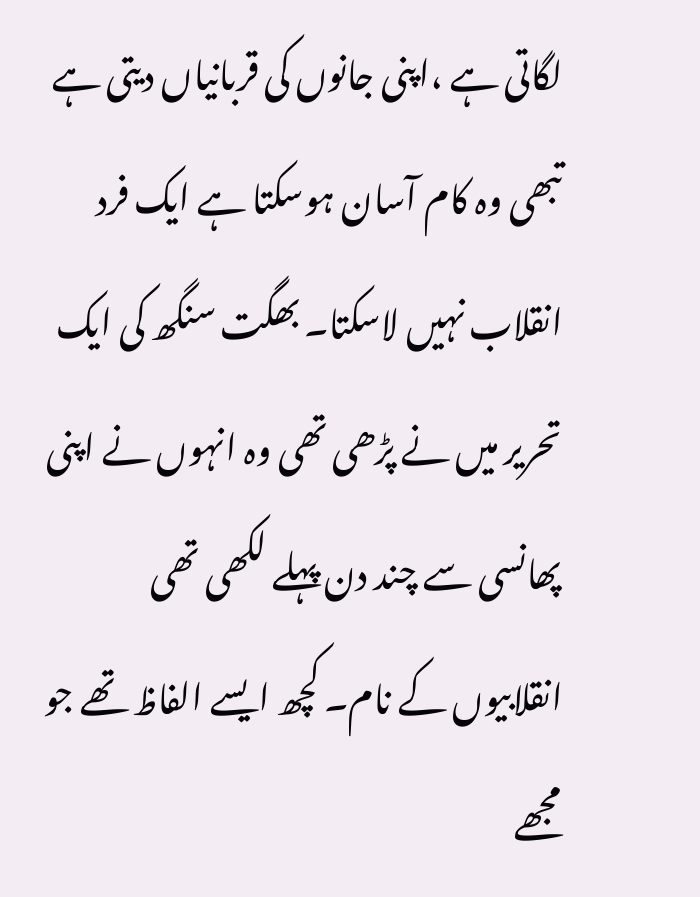لگاتی ہے ،اپنی جانوں کی قربانیاں دیتی ہے تبھی وہ کام آسان ہوسکتا ہے ایک فرد انقلاب نہیں لاسکتا۔ بھگت سنگھ کی ایک تحریر میں نے پڑھی تھی وہ انہوں نے اپنی پھانسی سے چند دن پہلے لکھی تھی انقلابیوں کے نام۔ کچھ ایسے الفاظ تھے جو مجھے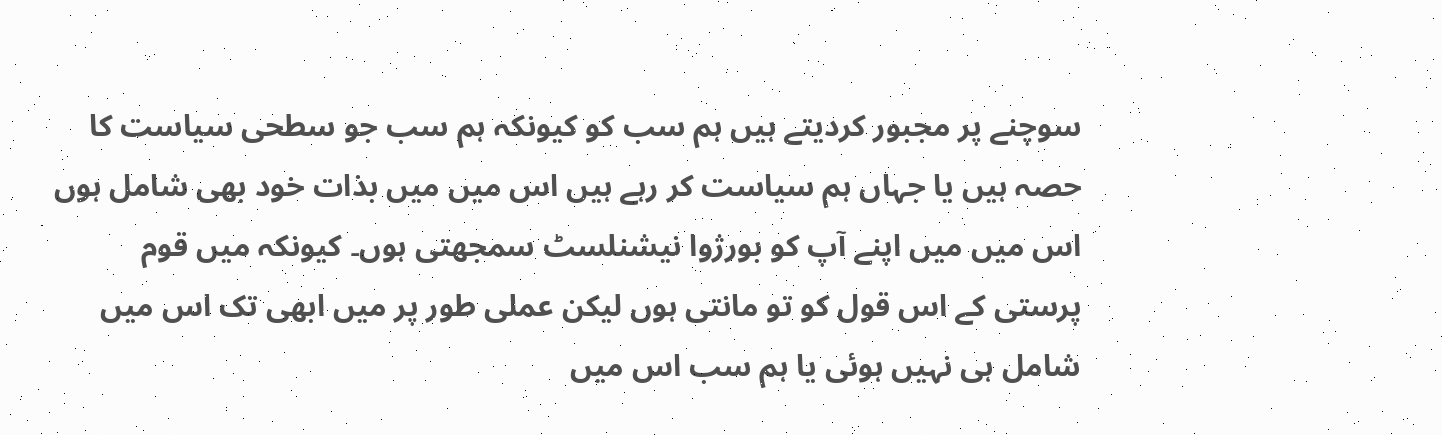سوچنے پر مجبور کردیتے ہیں ہم سب کو کیونکہ ہم سب جو سطحی سیاست کا حصہ ہیں یا جہاں ہم سیاست کر رہے ہیں اس میں میں بذات خود بھی شامل ہوں اس میں میں اپنے آپ کو بورژوا نیشنلسٹ سمجھتی ہوں۔ کیونکہ میں قوم پرستی کے اس قول کو تو مانتی ہوں لیکن عملی طور پر میں ابھی تک اس میں شامل ہی نہیں ہوئی یا ہم سب اس میں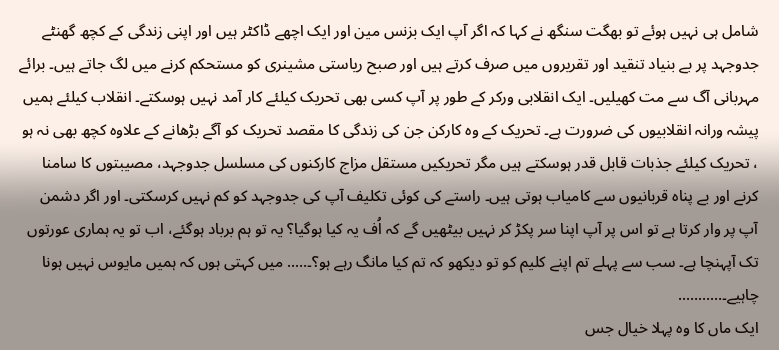شامل ہی نہیں ہوئے تو بھگت سنگھ نے کہا کہ اگر آپ ایک بزنس مین اور ایک اچھے ڈاکٹر ہیں اور اپنی زندگی کے کچھ گھنٹے جدوجہد پر بے بنیاد تنقید اور تقریروں میں صرف کرتے ہیں اور صبح ریاستی مشینری کو مستحکم کرنے میں لگ جاتے ہیں۔ برائے مہربانی آگ سے مت کھیلیں۔ ایک انقلابی ورکر کے طور پر آپ کسی بھی تحریک کیلئے کار آمد نہیں ہوسکتے۔ انقلاب کیلئے ہمیں پیشہ ورانہ انقلابیوں کی ضرورت ہے۔ تحریک کے وہ کارکن جن کی زندگی کا مقصد تحریک کو آگے بڑھانے کے علاوہ کچھ بھی نہ ہو ، تحریک کیلئے جذبات قابل قدر ہوسکتے ہیں مگر تحریکیں مستقل مزاج کارکنوں کی مسلسل جدوجہد، مصیبتوں کا سامنا کرنے اور بے پناہ قربانیوں سے کامیاب ہوتی ہیں۔ راستے کی کوئی تکلیف آپ کی جدوجہد کو کم نہیں کرسکتی۔ اور اگر دشمن آپ پر وار کرتا ہے تو اس پر آپ اپنا سر پکڑ کر نہیں بیٹھیں گے کہ اُف یہ کیا ہوگیا؟ یہ تو ہم برباد ہوگئے، اب تو یہ ہماری عورتوں تک آپہنچا ہے۔ سب سے پہلے تم اپنے کلیم کو تو دیکھو کہ تم کیا مانگ رہے ہو؟۔….. میں کہتی ہوں کہ ہمیں مایوس نہیں ہونا چاہیے۔………..
ایک ماں کا وہ پہلا خیال جس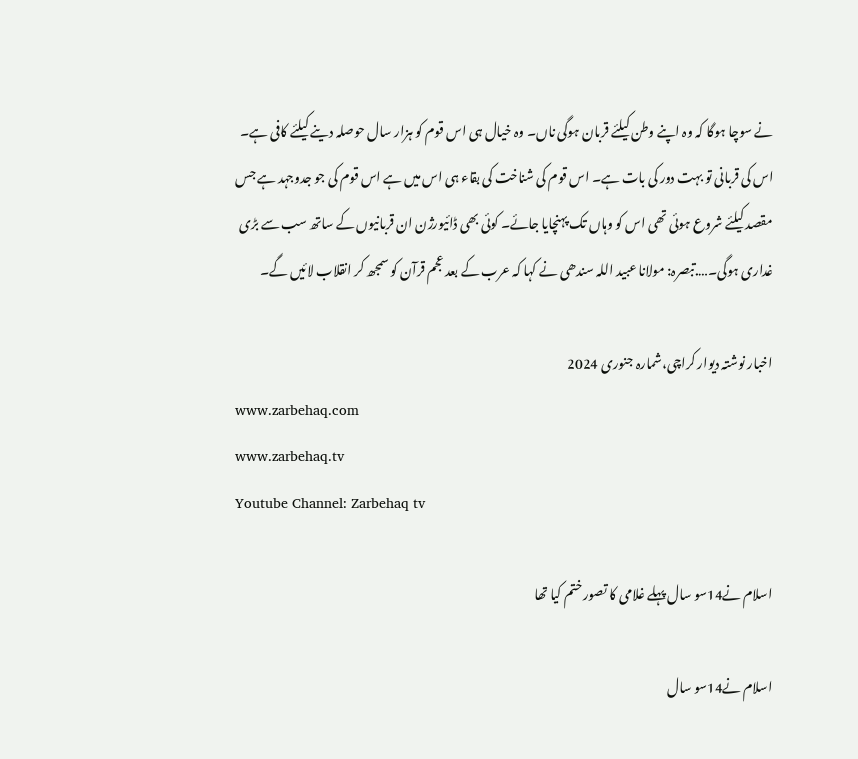نے سوچا ہوگا کہ وہ اپنے وطن کیلئے قربان ہوگی ناں۔ وہ خیال ہی اس قوم کو ہزار سال حوصلہ دینے کیلئے کافی ہے۔ اس کی قربانی تو بہت دور کی بات ہے۔ اس قوم کی شناخت کی بقاء ہی اس میں ہے اس قوم کی جو جدوجہد ہے جس مقصد کیلئے شروع ہوئی تھی اس کو وہاں تک پہنچایا جائے۔ کوئی بھی ڈائیورژن ان قربانیوں کے ساتھ سب سے بڑی غداری ہوگی۔….تبصرہ: مولانا عبید اللہ سندھی نے کہا کہ عرب کے بعد عجم قرآن کو سمجھ کر انقلاب لائیں گے۔

اخبار نوشتہ دیوار کراچی،شمارہ جنوری 2024
www.zarbehaq.com
www.zarbehaq.tv
Youtube Channel: Zarbehaq tv

اسلام نے14سو سال پہلے غلامی کا تصور ختم کیا تھا

اسلام نے14سو سال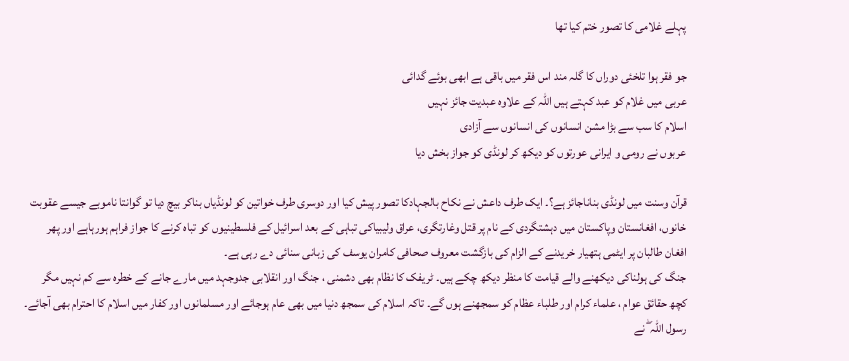پہلے غلامی کا تصور ختم کیا تھا

جو فقر ہوا تلخئی دوراں کا گلہ مند اس فقر میں باقی ہے ابھی بوئے گدائی
عربی میں غلام کو عبد کہتے ہیں اللہ کے علاوہ عبدیت جائز نہیں
اسلام کا سب سے بڑا مشن انسانوں کی انسانوں سے آزادی
عربوں نے رومی و ایرانی عورتوں کو دیکھ کر لونڈی کو جواز بخش دیا

قرآن وسنت میں لونڈی بناناجائز ہے؟۔ ایک طرف داعش نے نکاح بالجہادکا تصور پیش کیا اور دوسری طرف خواتین کو لونڈیاں بناکر بیچ دیا تو گوانتا ناموبے جیسے عقوبت خانوں، افغانستان وپاکستان میں دہشتگردی کے نام پر قتل وغارتگری، عراق ولیبیاکی تباہی کے بعد اسرائیل کے فلسطینیوں کو تباہ کرنے کا جواز فراہم ہورہاہے اور پھر افغان طالبان پر ایٹمی ہتھیار خریدنے کے الزام کی بازگشت معروف صحافی کامران یوسف کی زبانی سنائی دے رہی ہے۔
جنگ کی ہولناکی دیکھنے والے قیامت کا منظر دیکھ چکے ہیں۔ ٹریفک کا نظام بھی دشمنی ، جنگ اور انقلابی جدوجہد میں مارے جانے کے خطرہ سے کم نہیں مگر کچھ حقائق عوام ، علماء کرام اور طلباء عظام کو سمجھنے ہوں گے۔ تاکہ اسلام کی سمجھ دنیا میں بھی عام ہوجائے اور مسلمانوں اور کفار میں اسلام کا احترام بھی آجائے۔
رسول اللہ ۖ نے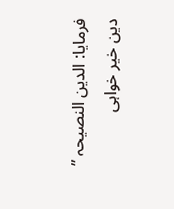فرمایا: الدین النصیحہ ” دین خیر خواہی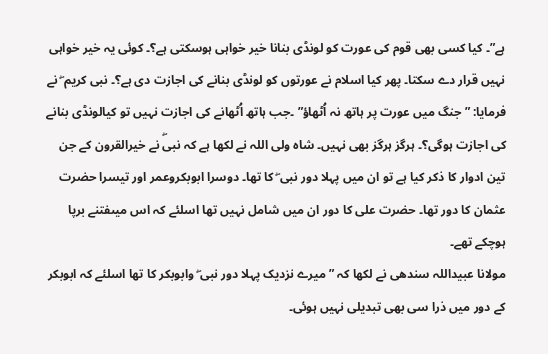ہے”۔ کیا کسی بھی قوم کی عورت کو لونڈی بنانا خیر خواہی ہوسکتی ہے؟۔ کوئی یہ خیر خواہی نہیں قرار دے سکتا۔ پھر کیا اسلام نے عورتوں کو لونڈی بنانے کی اجازت دی ہے؟۔ نبی کریم ۖ نے فرمایا: ” جنگ میں عورت پر ہاتھ نہ اُٹھاؤ” ۔جب ہاتھ اُٹھانے کی اجازت نہیں تو کیالونڈی بنانے کی اجازت ہوگی؟۔ ہرگز ہرگز بھی نہیں۔ شاہ ولی اللہ نے لکھا ہے کہ نبیۖ نے خیرالقرون کے جن تین ادوار کا ذکر کیا ہے تو ان میں پہلا دور نبی ۖ کا تھا۔ دوسرا ابوبکروعمر اور تیسرا حضرت عثمان کا دور تھا۔ حضرت علی کا دور ان میں شامل نہیں تھا اسلئے کہ اس میںفتنے برپا ہوچکے تھے۔
مولانا عبیداللہ سندھی نے لکھا کہ ” میرے نزدیک پہلا دور نبی ۖ وابوبکر کا تھا اسلئے کہ ابوبکر کے دور میں ذرا سی بھی تبدیلی نہیں ہوئی۔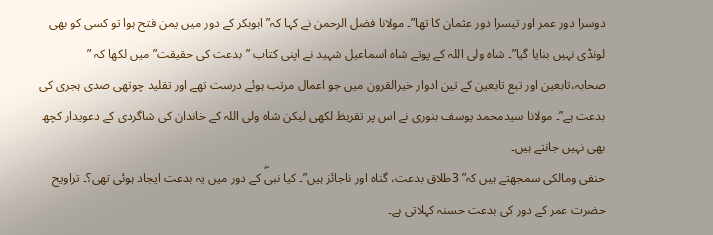دوسرا دور عمر اور تیسرا دور عثمان کا تھا”۔ مولانا فضل الرحمن نے کہا کہ” ابوبکر کے دور میں یمن فتح ہوا تو کسی کو بھی لونڈی نہیں بنایا گیا”۔ شاہ ولی اللہ کے پوتے شاہ اسماعیل شہید نے اپنی کتاب ”بدعت کی حقیقت” میں لکھا کہ ” صحابہ،تابعین اور تبع تابعین کے تین ادوار خیرالقرون میں جو اعمال مرتب ہوئے درست تھے اور تقلید چوتھی صدی ہجری کی بدعت ہے”۔ مولانا سیدمحمد یوسف بنوری نے اس پر تقریظ لکھی لیکن شاہ ولی اللہ کے خاندان کی شاگردی کے دعویدار کچھ بھی نہیں جانتے ہیں۔
حنفی ومالکی سمجھتے ہیں کہ” 3طلاق بدعت، گناہ اور ناجائز ہیں”۔ کیا نبیۖ کے دور میں یہ بدعت ایجاد ہوئی تھی؟۔ تراویح حضرت عمر کے دور کی بدعت حسنہ کہلاتی ہے۔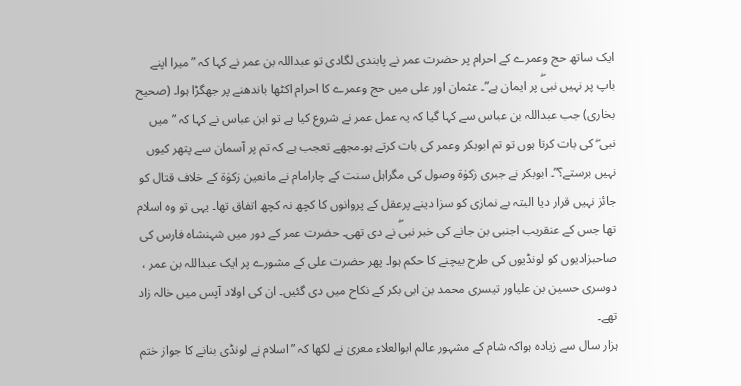ایک ساتھ حج وعمرے کے احرام پر حضرت عمر نے پابندی لگادی تو عبداللہ بن عمر نے کہا کہ ”میرا اپنے باپ پر نہیں نبیۖ پر ایمان ہے”۔ عثمان اور علی میں حج وعمرے کا احرام اکٹھا باندھنے پر جھگڑا ہوا۔ (صحیح بخاری) جب عبداللہ بن عباس سے کہا گیا کہ یہ عمل عمر نے شروع کیا ہے تو ابن عباس نے کہا کہ ”میں نبی ۖ کی بات کرتا ہوں تو تم ابوبکر وعمر کی بات کرتے ہو۔مجھے تعجب ہے کہ تم پر آسمان سے پتھر کیوں نہیں برستے؟”۔ ابوبکر نے جبری زکوٰة وصول کی مگراہل سنت کے چارامام نے مانعین زکوٰة کے خلاف قتال کو جائز نہیں قرار دیا البتہ بے نمازی کو سزا دینے پرعقل کے پروانوں کا کچھ نہ کچھ اتفاق تھا۔ یہی تو وہ اسلام تھا جس کے عنقریب اجنبی بن جانے کی خبر نبیۖ نے دی تھی۔ حضرت عمر کے دور میں شہنشاہ فارس کی صاحبزادیوں کو لونڈیوں کی طرح بیچنے کا حکم ہوا۔ پھر حضرت علی کے مشورے پر ایک عبداللہ بن عمر ، دوسری حسین بن علیاور تیسری محمد بن ابی بکر کے نکاح میں دی گئیں۔ ان کی اولاد آپس میں خالہ زاد تھے۔
ہزار سال سے زیادہ ہواکہ شام کے مشہور عالم ابوالعلاء معریٰ نے لکھا کہ ”اسلام نے لونڈی بنانے کا جواز ختم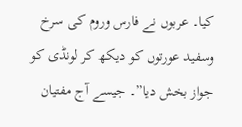کیا۔ عربوں نے فارس وروم کی سرخ وسفید عورتوں کو دیکھ کر لونڈی کو جواز بخش دیا”۔ جیسے آج مفتیان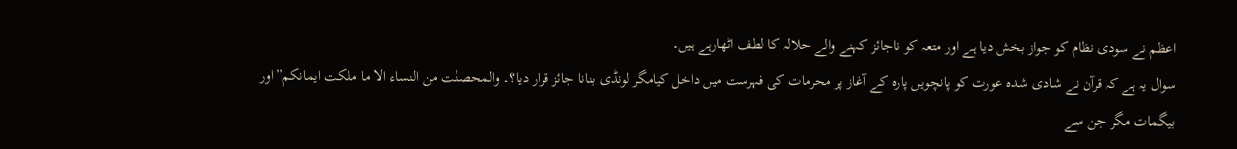اعظم نے سودی نظام کو جواز بخش دیا ہے اور متعہ کو ناجائز کہنے والے حلالہ کا لطف اٹھارہے ہیں۔
سوال یہ ہے کہ قرآن نے شادی شدہ عورت کو پانچویں پارہ کے آغاز پر محرمات کی فہرست میں داخل کیامگر لونڈی بنانا جائز قرار دیا؟۔ والمحصنٰت من النساء الا ما ملکت ایمانکم”اور بیگمات مگر جن سے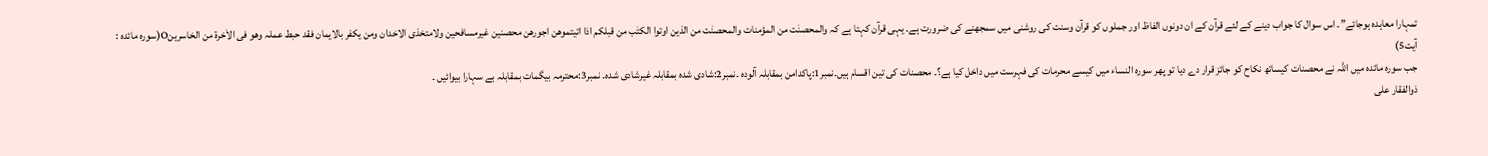تمہارا معاہدہ ہوجائے”۔ اس سوال کا جواب دینے کے لئے قرآن کے ان دونوں الفاظ اور جملوں کو قرآن وسنت کی روشنی میں سمجھنے کی ضرورت ہے۔ یہی قرآن کہتا ہے کہ والمحصنٰت من المؤمنات والمحصنٰت من الذین اوتوا الکتٰب من قبلکم اذا اتیتموھن اجورھن محصنین غیرمسافحین ولامتخذی الاخدان ومن یکفر بالایمان فقد حبط عملہ وھو فی الاٰخرة من الخاسرینO(سورہ مائدہ : آیت5)
جب سورہ مائدہ میں اللہ نے محصنات کیساتھ نکاح کو جائز قرار دے دیا تو پھر سورہ النساء میں کیسے محرمات کی فہرست میں داخل کیا ہے؟۔ محصنات کی تین اقسام ہیں۔نمبر1:پاکدامن بمقابلہ آلودہ ۔نمبر2:شادی شدہ بمقابلہ غیرشادی شدہ۔ نمبر3:محترمہ بیگمات بمقابلہ بے سہارا بیوائیں ۔
ذوالفقار علی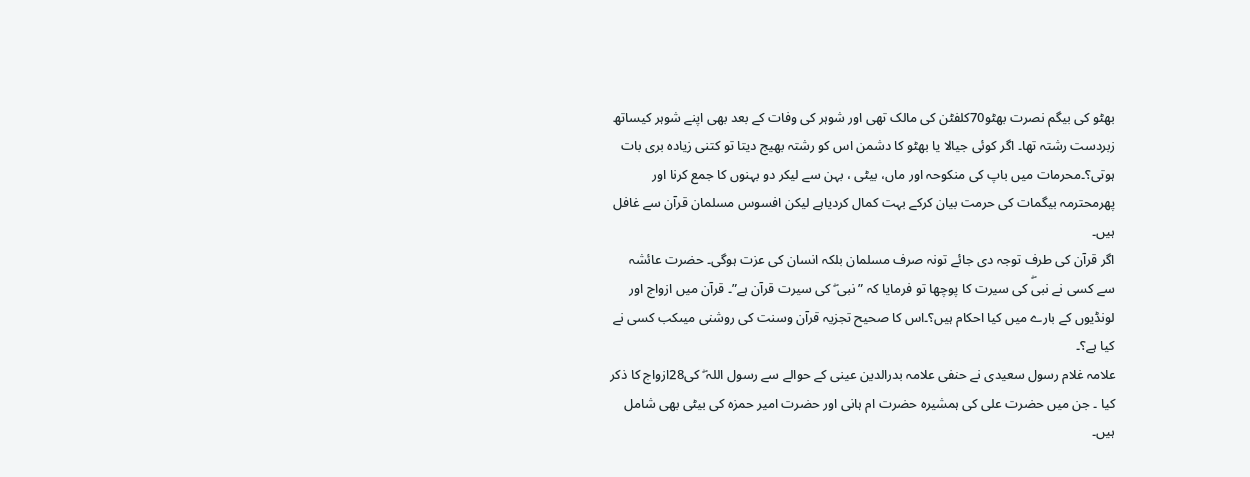بھٹو کی بیگم نصرت بھٹو70کلفٹن کی مالک تھی اور شوہر کی وفات کے بعد بھی اپنے شوہر کیساتھ زبردست رشتہ تھا۔ اگر کوئی جیالا یا بھٹو کا دشمن اس کو رشتہ بھیج دیتا تو کتنی زیادہ بری بات ہوتی؟۔محرمات میں باپ کی منکوحہ اور ماں، بیٹی ، بہن سے لیکر دو بہنوں کا جمع کرنا اور پھرمحترمہ بیگمات کی حرمت بیان کرکے بہت کمال کردیاہے لیکن افسوس مسلمان قرآن سے غافل ہیں۔
اگر قرآن کی طرف توجہ دی جائے تونہ صرف مسلمان بلکہ انسان کی عزت ہوگی۔ حضرت عائشہ سے کسی نے نبیۖ کی سیرت کا پوچھا تو فرمایا کہ ”نبی ۖ کی سیرت قرآن ہے”۔ قرآن میں ازواج اور لونڈیوں کے بارے میں کیا احکام ہیں؟۔اس کا صحیح تجزیہ قرآن وسنت کی روشنی میںکب کسی نے کیا ہے؟۔
علامہ غلام رسول سعیدی نے حنفی علامہ بدرالدین عینی کے حوالے سے رسول اللہ ۖ کی28ازواج کا ذکر کیا ۔ جن میں حضرت علی کی ہمشیرہ حضرت ام ہانی اور حضرت امیر حمزہ کی بیٹی بھی شامل ہیں۔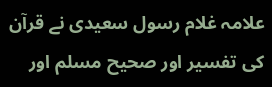علامہ غلام رسول سعیدی نے قرآن کی تفسیر اور صحیح مسلم اور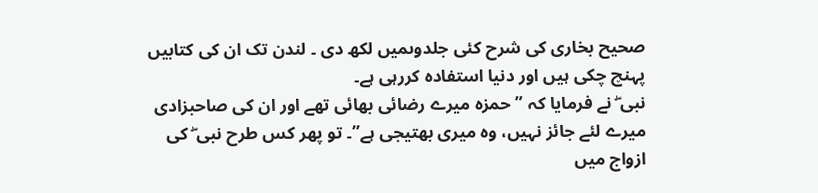صحیح بخاری کی شرح کئی جلدوںمیں لکھ دی ۔ لندن تک ان کی کتابیں پہنچ چکی ہیں اور دنیا استفادہ کررہی ہے۔
نبی ۖ نے فرمایا کہ ” حمزہ میرے رضائی بھائی تھے اور ان کی صاحبزادی میرے لئے جائز نہیں، وہ میری بھتیجی ہے”۔ تو پھر کس طرح نبی ۖ کی ازواج میں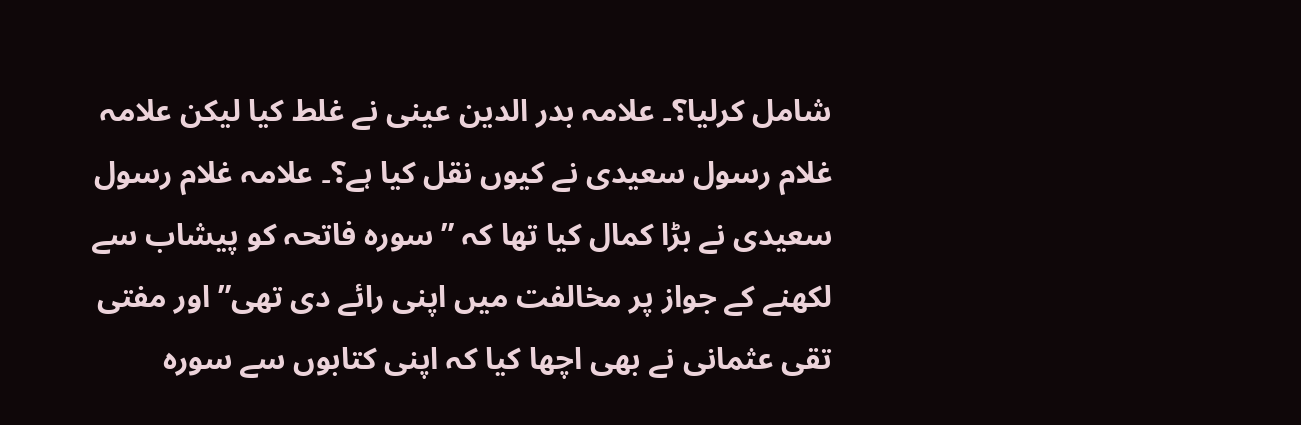شامل کرلیا؟۔ علامہ بدر الدین عینی نے غلط کیا لیکن علامہ غلام رسول سعیدی نے کیوں نقل کیا ہے؟۔ علامہ غلام رسول سعیدی نے بڑا کمال کیا تھا کہ ”سورہ فاتحہ کو پیشاب سے لکھنے کے جواز پر مخالفت میں اپنی رائے دی تھی” اور مفتی تقی عثمانی نے بھی اچھا کیا کہ اپنی کتابوں سے سورہ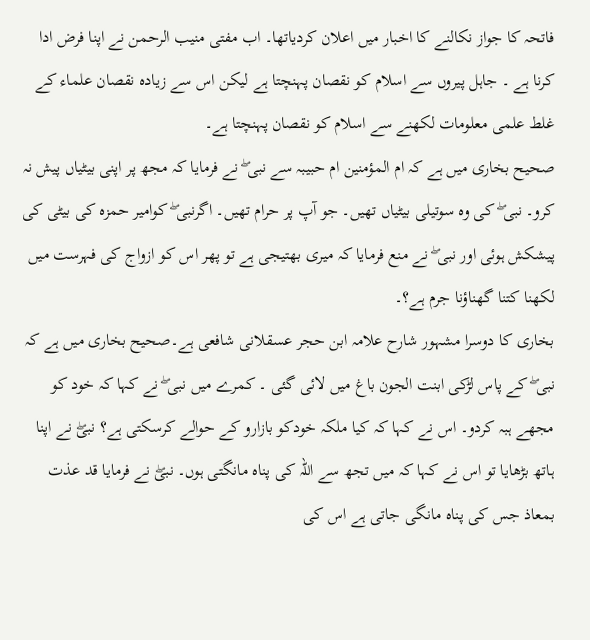فاتحہ کا جواز نکالنے کا اخبار میں اعلان کردیاتھا۔ اب مفتی منیب الرحمن نے اپنا فرض ادا کرنا ہے ۔ جاہل پیروں سے اسلام کو نقصان پہنچتا ہے لیکن اس سے زیادہ نقصان علماء کے غلط علمی معلومات لکھنے سے اسلام کو نقصان پہنچتا ہے۔
صحیح بخاری میں ہے کہ ام المؤمنین ام حبیبہ سے نبی ۖ نے فرمایا کہ مجھ پر اپنی بیٹیاں پیش نہ کرو۔ نبی ۖ کی وہ سوتیلی بیٹیاں تھیں۔ جو آپ پر حرام تھیں۔ اگرنبی ۖ کوامیر حمزہ کی بیٹی کی پیشکش ہوئی اور نبی ۖ نے منع فرمایا کہ میری بھتیجی ہے تو پھر اس کو ازواج کی فہرست میں لکھنا کتنا گھناؤنا جرم ہے؟۔
بخاری کا دوسرا مشہور شارح علامہ ابن حجر عسقلانی شافعی ہے۔صحیح بخاری میں ہے کہ نبی ۖ کے پاس لڑکی ابنت الجون باغ میں لائی گئی ۔ کمرے میں نبی ۖ نے کہا کہ خود کو مجھے ہبہ کردو۔ اس نے کہا کہ کیا ملکہ خودکو بازارو کے حوالے کرسکتی ہے؟ نبیۖ نے اپنا ہاتھ بڑھایا تو اس نے کہا کہ میں تجھ سے اللہ کی پناہ مانگتی ہوں۔ نبیۖ نے فرمایا قد عذت بمعاذ جس کی پناہ مانگی جاتی ہے اس کی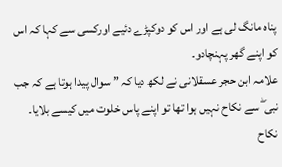پناہ مانگ لی ہے اور اس کو دوکپڑے دئیے اورکسی سے کہا کہ اس کو اپنے گھر پہنچادو۔
علامہ ابن حجر عسقلانی نے لکھ دیا کہ ” سوال پیدا ہوتا ہے کہ جب نبی ۖ سے نکاح نہیں ہوا تھا تو اپنے پاس خلوت میں کیسے بلایا۔ نکاح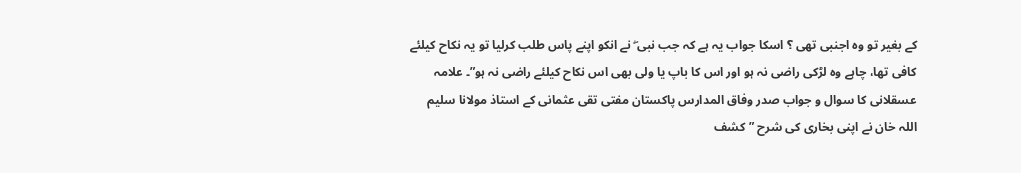کے بغیر تو وہ اجنبی تھی ؟ اسکا جواب یہ ہے کہ جب نبی ۖ نے انکو اپنے پاس طلب کرلیا تو یہ نکاح کیلئے کافی تھا، چاہے وہ لڑکی راضی نہ ہو اور اس کا باپ یا ولی بھی اس نکاح کیلئے راضی نہ ہو”۔ علامہ عسقلانی کا سوال و جواب صدر وفاق المدارس پاکستان مفتی تقی عثمانی کے استاذ مولانا سلیم اللہ خان نے اپنی بخاری کی شرح ”کشف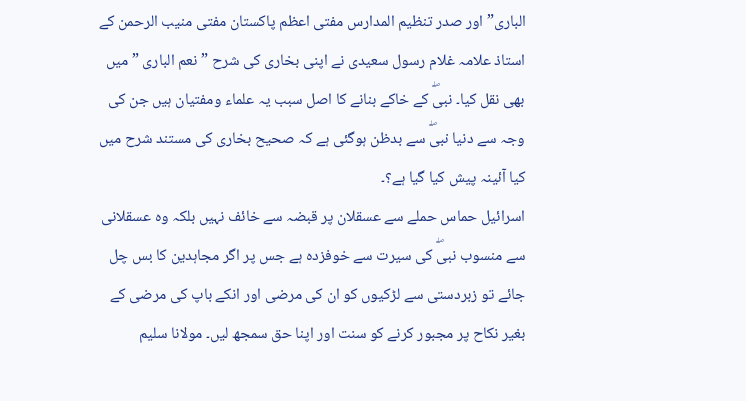الباری” اور صدر تنظیم المدارس مفتی اعظم پاکستان مفتی منیب الرحمن کے استاذ علامہ غلام رسول سعیدی نے اپنی بخاری کی شرح ”نعم الباری ” میں بھی نقل کیا۔ نبیۖ کے خاکے بنانے کا اصل سبب یہ علماء ومفتیان ہیں جن کی وجہ سے دنیا نبیۖ سے بدظن ہوگئی ہے کہ صحیح بخاری کی مستند شرح میں کیا آئینہ پیش کیا گیا ہے؟۔
اسرائیل حماس حملے سے عسقلان پر قبضہ سے خائف نہیں بلکہ وہ عسقلانی سے منسوب نبیۖ کی سیرت سے خوفزدہ ہے جس پر اگر مجاہدین کا بس چل جائے تو زبردستی سے لڑکیوں کو ان کی مرضی اور انکے باپ کی مرضی کے بغیر نکاح پر مجبور کرنے کو سنت اور اپنا حق سمجھ لیں۔ مولانا سلیم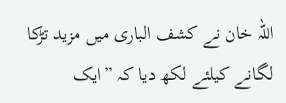اللہ خان نے کشف الباری میں مزید تڑکا لگانے کیلئے لکھ دیا کہ ”ایک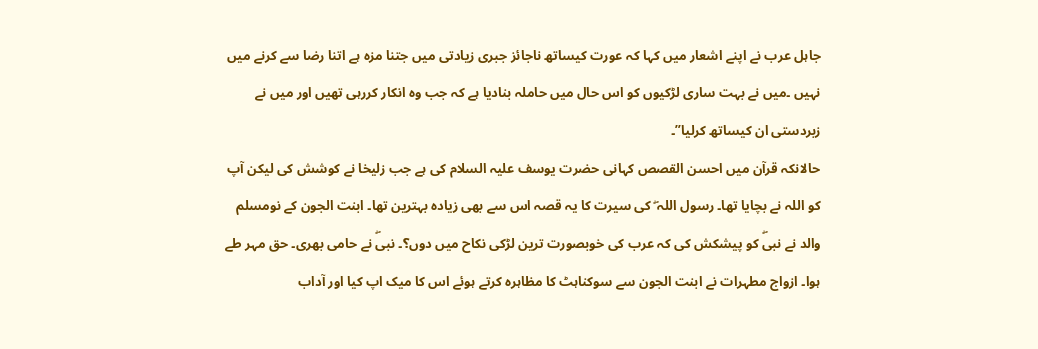جاہل عرب نے اپنے اشعار میں کہا کہ عورت کیساتھ ناجائز جبری زیادتی میں جتنا مزہ ہے اتنا رضا سے کرنے میں نہیں ۔میں نے بہت ساری لڑکیوں کو اس حال میں حاملہ بنادیا ہے کہ جب وہ انکار کررہی تھیں اور میں نے زبردستی ان کیساتھ کرلیا”۔
حالانکہ قرآن میں احسن القصص کہانی حضرت یوسف علیہ السلام کی ہے جب زلیخا نے کوشش کی لیکن آپ کو اللہ نے بچایا تھا۔ رسول اللہ ۖ کی سیرت کا یہ قصہ اس سے بھی زیادہ بہترین تھا۔ ابنت الجون کے نومسلم والد نے نبیۖ کو پیشکش کی کہ عرب کی خوبصورت ترین لڑکی نکاح میں دوں؟۔ نبیۖ نے حامی بھری۔ حق مہر طے ہوا۔ ازواج مطہرات نے ابنت الجون سے سوکناہٹ کا مظاہرہ کرتے ہوئے اس کا میک اپ کیا اور آداب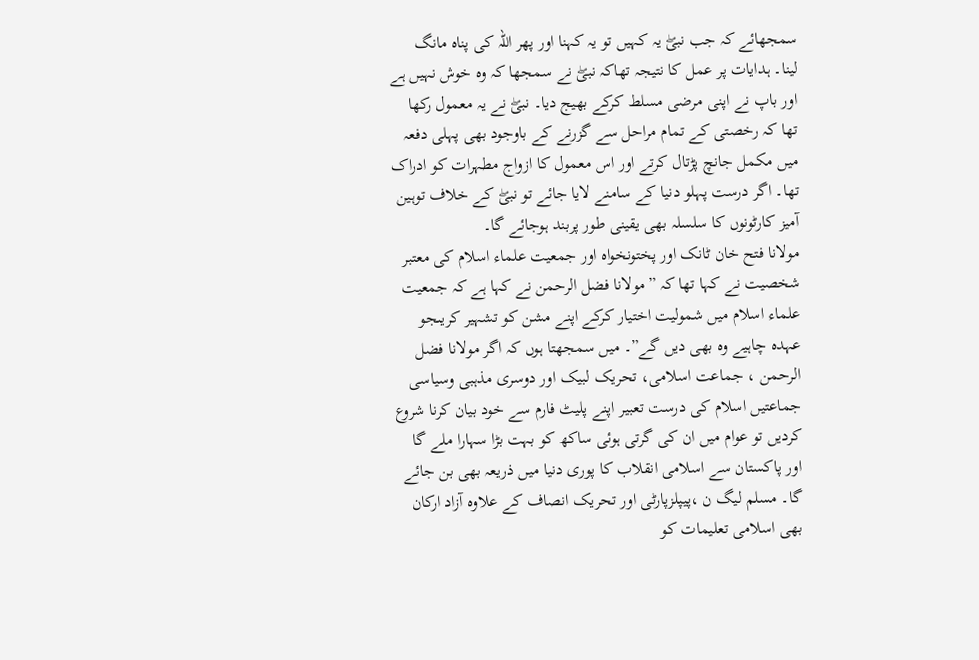سمجھائے کہ جب نبیۖ یہ کہیں تو یہ کہنا اور پھر اللہ کی پناہ مانگ لینا۔ ہدایات پر عمل کا نتیجہ تھاکہ نبیۖ نے سمجھا کہ وہ خوش نہیں ہے اور باپ نے اپنی مرضی مسلط کرکے بھیج دیا۔ نبیۖ نے یہ معمول رکھا تھا کہ رخصتی کے تمام مراحل سے گزرنے کے باوجود بھی پہلی دفعہ میں مکمل جانچ پڑتال کرتے اور اس معمول کا ازواج مطہرات کو ادراک تھا۔ اگر درست پہلو دنیا کے سامنے لایا جائے تو نبیۖ کے خلاف توہین آمیز کارٹونوں کا سلسلہ بھی یقینی طور پربند ہوجائے گا۔
مولانا فتح خان ٹانک اور پختونخواہ اور جمعیت علماء اسلام کی معتبر شخصیت نے کہا تھا کہ ”مولانا فضل الرحمن نے کہا ہے کہ جمعیت علماء اسلام میں شمولیت اختیار کرکے اپنے مشن کو تشہیر کریںجو عہدہ چاہیے وہ بھی دیں گے”۔ میں سمجھتا ہوں کہ اگر مولانا فضل الرحمن ، جماعت اسلامی، تحریک لبیک اور دوسری مذہبی وسیاسی جماعتیں اسلام کی درست تعبیر اپنے پلیٹ فارم سے خود بیان کرنا شروع کردیں تو عوام میں ان کی گرتی ہوئی ساکھ کو بہت بڑا سہارا ملے گا اور پاکستان سے اسلامی انقلاب کا پوری دنیا میں ذریعہ بھی بن جائے گا۔ مسلم لیگ ن ،پیپلزپارٹی اور تحریک انصاف کے علاوہ آزاد ارکان بھی اسلامی تعلیمات کو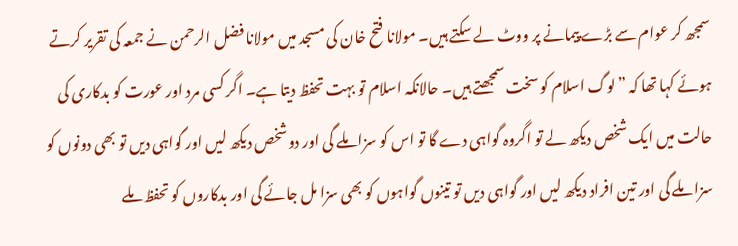سمجھ کر عوام سے بڑے پیمانے پر ووٹ لے سکتے ہیں۔ مولانا فتح خان کی مسجد میں مولانا فضل الرحمن نے جمعہ کی تقریر کرتے ہوئے کہا تھا کہ ”لوگ اسلام کو سخت سمجھتے ہیں۔ حالانکہ اسلام تو بہت تحفظ دیتا ہے۔ اگر کسی مرد اور عورت کو بدکاری کی حالت میں ایک شخص دیکھ لے تو اگروہ گواہی دے گا تو اس کو سزا ملے گی اور دوشخص دیکھ لیں اور گواہی دیں تو بھی دونوں کو سزا ملے گی اور تین افراد دیکھ لیں اور گواہی دیں تو تینوں گواہوں کو بھی سزا مل جائے گی اور بدکاروں کو تحفظ ملے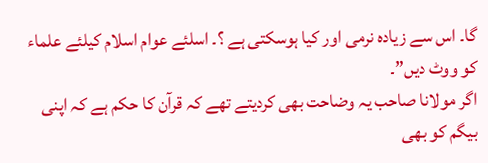گا۔ اس سے زیادہ نرمی اور کیا ہوسکتی ہے ؟۔ اسلئے عوام اسلام کیلئے علماء کو ووٹ دیں”۔
اگر مولانا صاحب یہ وضاحت بھی کردیتے تھے کہ قرآن کا حکم ہے کہ اپنی بیگم کو بھی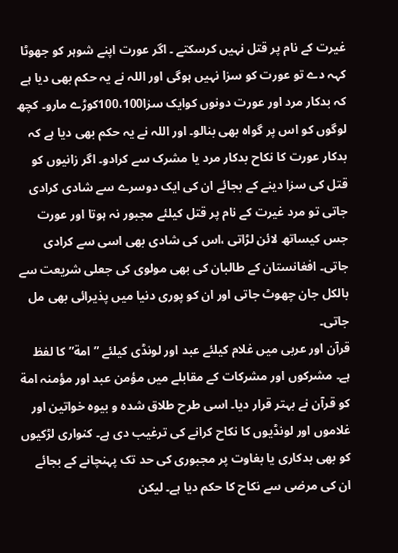غیرت کے نام پر قتل نہیں کرسکتے ۔ اگر عورت اپنے شوہر کو جھوٹا کہہ دے تو عورت کو سزا نہیں ہوگی اور اللہ نے یہ حکم بھی دیا ہے کہ بدکار مرد اور عورت دونوں کوایک سزا100،100کوڑے مارو۔ کچھ لوگوں کو اس پر گواہ بھی بنالو۔ اور اللہ نے یہ حکم بھی دیا ہے کہ بدکار عورت کا نکاح بدکار مرد یا مشرک سے کرادو۔ اگر زانیوں کو قتل کی سزا دینے کے بجائے ان کی ایک دوسرے سے شادی کرادی جاتی تو مرد غیرت کے نام پر قتل کیلئے مجبور نہ ہوتا اور عورت جس کیساتھ لائن لڑاتی ،اس کی شادی بھی اسی سے کرادی جاتی۔ افغانستان کے طالبان کی بھی مولوی کی جعلی شریعت سے بالکل جان چھوٹ جاتی اور ان کو پوری دنیا میں پذیرائی بھی مل جاتی۔
قرآن اور عربی میں غلام کیلئے عبد اور لونڈی کیلئے ” امة” کا لفظ ہے۔ مشرکوں اور مشرکات کے مقابلے میں مؤمن عبد اور مؤمنہ امة کو قرآن نے بہتر قرار دیا۔ اسی طرح طلاق شدہ و بیوہ خواتین اور غلاموں اور لونڈیوں کا نکاح کرانے کی ترغیب دی ہے۔ کنواری لڑکیوں کو بھی بدکاری یا بغاوت پر مجبوری کی حد تک پہنچانے کے بجائے ان کی مرضی سے نکاح کا حکم دیا ہے۔ لیکن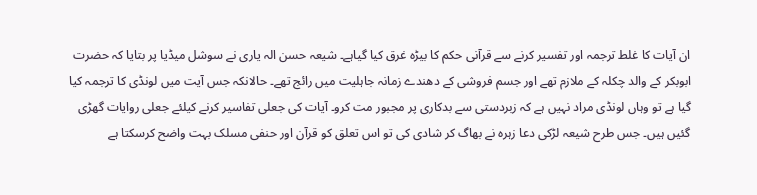ان آیات کا غلط ترجمہ اور تفسیر کرنے سے قرآنی حکم کا بیڑہ غرق کیا گیاہے۔ شیعہ حسن الہ یاری نے سوشل میڈیا پر بتایا کہ حضرت ابوبکر کے والد چکلہ کے ملازم تھے اور جسم فروشی کے دھندے زمانہ جاہلیت میں رائج تھے۔ حالانکہ جس آیت میں لونڈی کا ترجمہ کیا گیا ہے تو وہاں لونڈی مراد نہیں ہے کہ زبردستی سے بدکاری پر مجبور مت کرو۔ آیات کی جعلی تفاسیر کرنے کیلئے جعلی روایات گھڑی گئیں ہیں۔ جس طرح شیعہ لڑکی دعا زہرہ نے بھاگ کر شادی کی تو اس تعلق کو قرآن اور حنفی مسلک بہت واضح کرسکتا ہے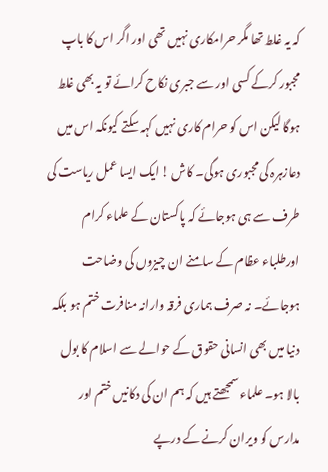کہ یہ غلط تھا مگر حرامکاری نہیں تھی اور اگر اس کا باپ مجبور کرکے کسی اور سے جبری نکاح کرائے تو یہ بھی غلط ہوگا لیکن اس کو حرام کاری نہیں کہہ سکتے کیونکہ اس میں دعازہرہ کی مجبوری ہوگی۔ کاش ! ایک ایسا عمل ریاست کی طرف سے ہی ہوجائے کہ پاکستان کے علماء کرام اورطلباء عظام کے سامنے ان چیزوں کی وضاحت ہوجائے۔ نہ صرف ہماری فرقہ وارانہ منافرت ختم ہو بلکہ دنیا میں بھی انسانی حقوق کے حوالے سے اسلام کا بول بالا ہو۔ علماء سمجھتے ہیں کہ ہم ان کی دکانیں ختم اور مدارس کو ویران کرنے کے درپے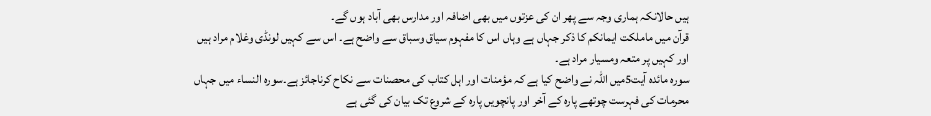ہیں حالانکہ ہماری وجہ سے پھر ان کی عزتوں میں بھی اضافہ اور مدارس بھی آباد ہوں گے۔
قرآن میں ماملکت ایمانکم کا ذکر جہاں ہے وہاں اس کا مفہوم سیاق وسباق سے واضح ہے۔ اس سے کہیں لونڈی وغلام مراد ہیں اور کہیں پر متعہ ومسیار مراد ہے۔
سورہ مائدہ آیت5میں اللہ نے واضح کیا ہے کہ مؤمنات اور اہل کتاب کی محصنات سے نکاح کرناجائز ہے۔سورہ النساء میں جہاں محرمات کی فہرست چوتھے پارہ کے آخر اور پانچویں پارہ کے شروع تک بیان کی گئی ہے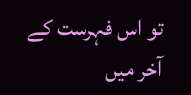تو اس فہرست کے آخر میں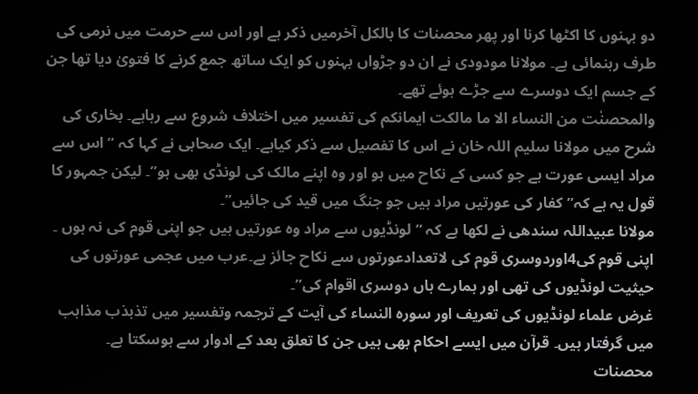دو بہنوں کا اکٹھا کرنا اور پھر محصنات کا بالکل آخرمیں ذکر ہے اور اس سے حرمت میں نرمی کی طرف رہنمائی ہے۔ مولانا مودودی نے ان دو جڑواں بہنوں کو ایک ساتھ جمع کرنے کا فتویٰ دیا تھا جن کے جسم ایک دوسرے سے جڑے ہوئے تھے۔
والمحصنٰت من النساء الا ما مالکت ایمانکم کی تفسیر میں اختلاف شروع سے رہاہے۔ بخاری کی شرح میں مولانا سلیم اللہ خان نے اس کا تفصیل سے ذکر کیاہے۔ ایک صحابی نے کہا کہ ” اس سے مراد ایسی عورت ہے جو کسی کے نکاح میں ہو اور وہ اپنے مالک کی لونڈی بھی ہو”۔ لیکن جمہور کا قول یہ ہے کہ” کفار کی عورتیں مراد ہیں جو جنگ میں قید کی جائیں”۔
مولانا عبیداللہ سندھی نے لکھا ہے کہ ” لونڈیوں سے مراد وہ عورتیں ہیں جو اپنی قوم کی نہ ہوں ۔ اپنی قوم کی4اوردوسری قوم کی لاتعدادعورتوں سے نکاح جائز ہے۔عرب میں عجمی عورتوں کی حیثیت لونڈیوں کی تھی اور ہمارے ہاں دوسری اقوام کی”۔
غرض علماء لونڈیوں کی تعریف اور سورہ النساء کی آیت کے ترجمہ وتفسیر میں تذبذب مذاہب میں گرفتار ہیں۔ قرآن میں ایسے احکام بھی ہیں جن کا تعلق بعد کے ادوار سے ہوسکتا ہے۔
محصنات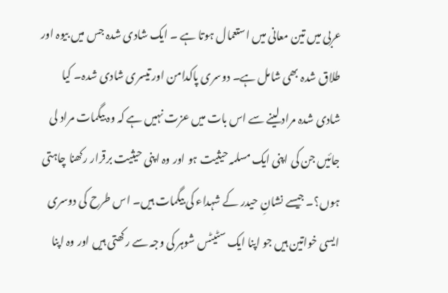عربی میں تین معانی میں استعمال ہوتا ہے ۔ ایک شادی شدہ جس میں بیوہ اور طلاق شدہ بھی شامل ہے۔ دوسری پاکدامن اور تیسری شادی شدہ۔ کیا شادی شدہ مراد لینے سے اس بات میں عزت نہیں ہے کہ وہ بیگمات مراد لی جائیں جن کی اپنی ایک مسلمہ حیثیت ہو اور وہ اپنی حیثیت برقرار رکھنا چاہتی ہوں؟۔ جیسے نشانِ حیدر کے شہداء کی بیگمات ہیں۔ اس طرح کی دوسری ایسی خواتین ہیں جو اپنا ایک سٹیٹس شوہر کی وجہ سے رکھتی ہیں اور وہ اپنا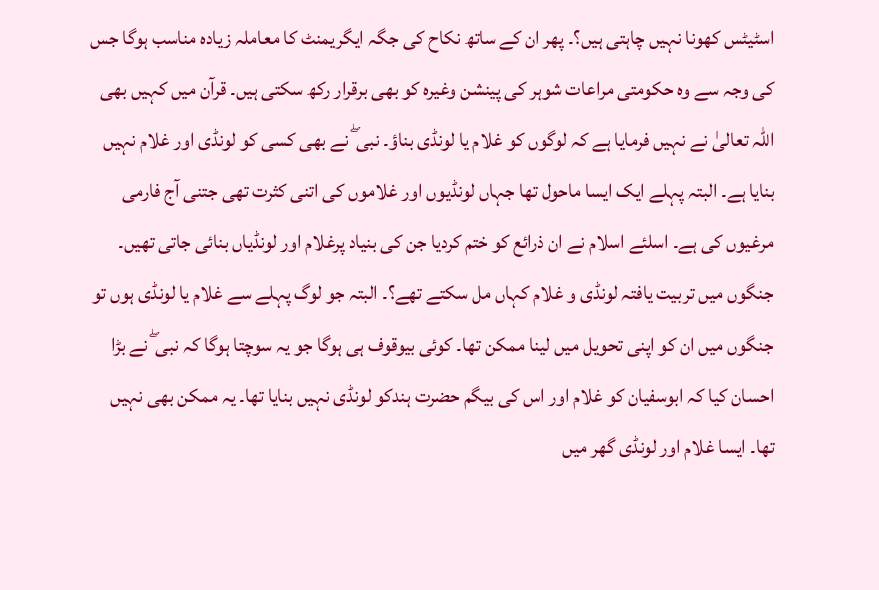اسٹیٹس کھونا نہیں چاہتی ہیں؟۔ پھر ان کے ساتھ نکاح کی جگہ ایگریمنٹ کا معاملہ زیادہ مناسب ہوگا جس کی وجہ سے وہ حکومتی مراعات شوہر کی پینشن وغیرہ کو بھی برقرار رکھ سکتی ہیں۔ قرآن میں کہیں بھی اللہ تعالیٰ نے نہیں فرمایا ہے کہ لوگوں کو غلام یا لونڈی بناؤ۔ نبی ۖ نے بھی کسی کو لونڈی اور غلام نہیں بنایا ہے۔ البتہ پہلے ایک ایسا ماحول تھا جہاں لونڈیوں اور غلاموں کی اتنی کثرت تھی جتنی آج فارمی مرغیوں کی ہے۔ اسلئے اسلام نے ان ذرائع کو ختم کردیا جن کی بنیاد پرغلام اور لونڈیاں بنائی جاتی تھیں۔ جنگوں میں تربیت یافتہ لونڈی و غلام کہاں مل سکتے تھے؟۔ البتہ جو لوگ پہلے سے غلام یا لونڈی ہوں تو جنگوں میں ان کو اپنی تحویل میں لینا ممکن تھا۔ کوئی بیوقوف ہی ہوگا جو یہ سوچتا ہوگا کہ نبی ۖ نے بڑا احسان کیا کہ ابوسفیان کو غلام اور اس کی بیگم حضرت ہندکو لونڈی نہیں بنایا تھا۔ یہ ممکن بھی نہیں تھا۔ ایسا غلام اور لونڈی گھر میں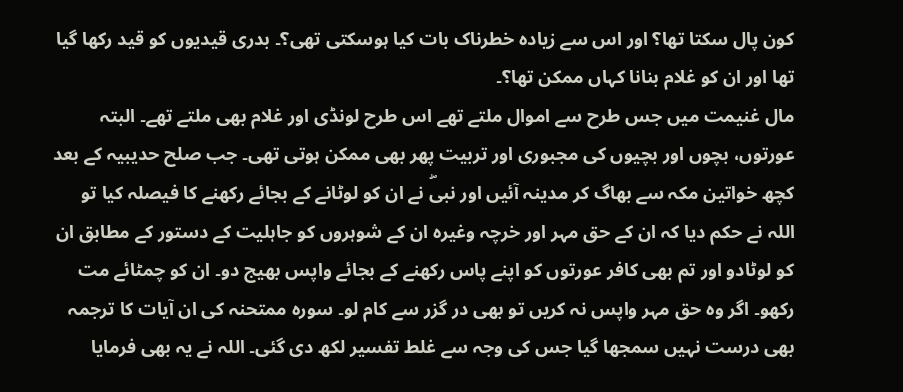کون پال سکتا تھا؟ اور اس سے زیادہ خطرناک بات کیا ہوسکتی تھی؟۔ بدری قیدیوں کو قید رکھا گیا تھا اور ان کو غلام بنانا کہاں ممکن تھا؟۔
مال غنیمت میں جس طرح سے اموال ملتے تھے اس طرح لونڈی اور غلام بھی ملتے تھے۔ البتہ عورتوں، بچوں اور بچیوں کی مجبوری اور تربیت پھر بھی ممکن ہوتی تھی۔ جب صلح حدیبیہ کے بعد کچھ خواتین مکہ سے بھاگ کر مدینہ آئیں اور نبیۖ نے ان کو لوٹانے کے بجائے رکھنے کا فیصلہ کیا تو اللہ نے حکم دیا کہ ان کے حق مہر اور خرچہ وغیرہ ان کے شوہروں کو جاہلیت کے دستور کے مطابق ان کو لوٹادو اور تم بھی کافر عورتوں کو اپنے پاس رکھنے کے بجائے واپس بھیج دو۔ ان کو چمٹائے مت رکھو۔ اگر وہ حق مہر واپس نہ کریں تو بھی در گزر سے کام لو۔ سورہ ممتحنہ کی ان آیات کا ترجمہ بھی درست نہیں سمجھا گیا جس کی وجہ سے غلط تفسیر لکھ دی گئی۔ اللہ نے یہ بھی فرمایا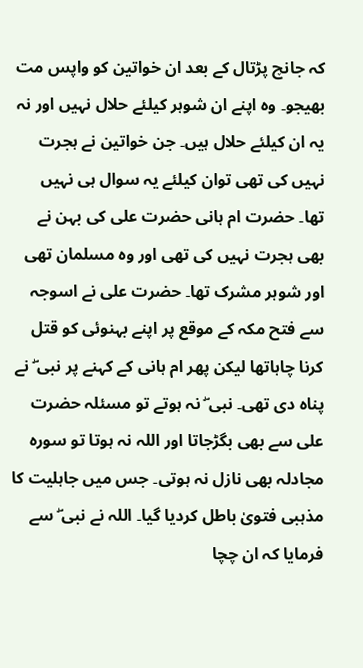کہ جانچ پڑتال کے بعد ان خواتین کو واپس مت بھیجو۔ وہ اپنے ان شوہر کیلئے حلال نہیں اور نہ یہ ان کیلئے حلال ہیں۔ جن خواتین نے ہجرت نہیں کی تھی توان کیلئے یہ سوال ہی نہیں تھا۔ حضرت ام ہانی حضرت علی کی بہن نے بھی ہجرت نہیں کی تھی اور وہ مسلمان تھی اور شوہر مشرک تھا۔ حضرت علی نے اسوجہ سے فتح مکہ کے موقع پر اپنے بہنوئی کو قتل کرنا چاہاتھا لیکن پھر ام ہانی کے کہنے پر نبی ۖ نے پناہ دی تھی۔ نبی ۖ نہ ہوتے تو مسئلہ حضرت علی سے بھی بگڑجاتا اور اللہ نہ ہوتا تو سورہ مجادلہ بھی نازل نہ ہوتی۔ جس میں جاہلیت کا مذہبی فتویٰ باطل کردیا گیا۔ اللہ نے نبی ۖ سے فرمایا کہ ان چچا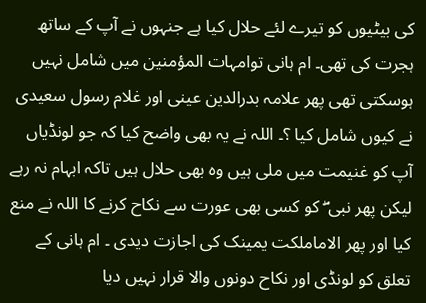کی بیٹیوں کو تیرے لئے حلال کیا ہے جنہوں نے آپ کے ساتھ ہجرت کی تھی۔ ام ہانی توامہات المؤمنین میں شامل نہیں ہوسکتی تھی پھر علامہ بدرالدین عینی اور غلام رسول سعیدی نے کیوں شامل کیا ؟۔ اللہ نے یہ بھی واضح کیا کہ جو لونڈیاں آپ کو غنیمت میں ملی ہیں وہ بھی حلال ہیں تاکہ ابہام نہ رہے لیکن پھر نبی ۖ کو کسی بھی عورت سے نکاح کرنے کا اللہ نے منع کیا اور پھر الاماملکت یمینک کی اجازت دیدی ۔ ام ہانی کے تعلق کو لونڈی اور نکاح دونوں والا قرار نہیں دیا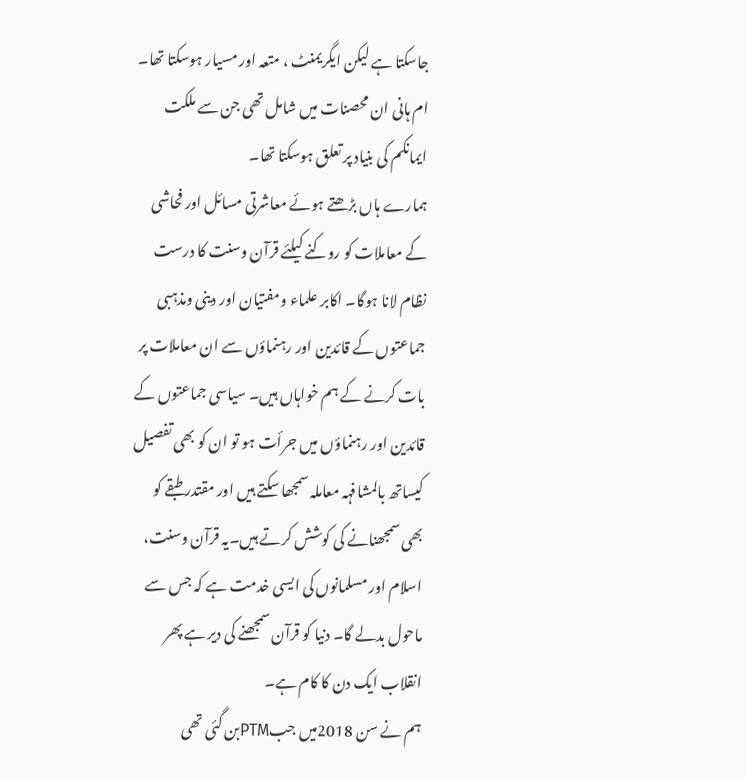جاسکتا ہے لیکن ایگریمنٹ ، متعہ اور مسیار ہوسکتا تھا۔ ام ہانی ان محصنات میں شامل تھی جن سے ملکت ایمانکم کی بنیاد پر تعلق ہوسکتا تھا۔
ہمارے ہاں بڑھتے ہوئے معاشرتی مسائل اور فحاشی کے معاملات کو روکنے کیلئے قرآن وسنت کا درست نظام لانا ہوگا۔ اکابر علماء ومفتیان اور دینی ومذہبی جماعتوں کے قائدین اور رہنماؤں سے ان معاملات پر بات کرنے کے ہم خواہاں ہیں۔ سیاسی جماعتوں کے قائدین اور رہنماؤں میں جرأت ہو تو ان کو بھی تفصیل کیساتھ بالمشافہہ معاملہ سمجھا سکتے ہیں اور مقتدر طبقے کو بھی سمجھنانے کی کوشش کرتے ہیں۔یہ قرآن وسنت، اسلام اور مسلمانوں کی ایسی خدمت ہے کہ جس سے ماحول بدلے گا۔ دنیا کو قرآن سمجھنے کی دیر ہے پھر انقلاب ایک دن کا کام ہے۔
ہم نے سن 2018میں جبPTMبن گئی تھی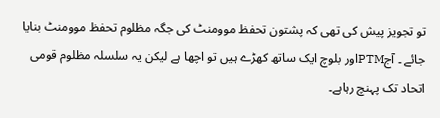تو تجویز پیش کی تھی کہ پشتون تحفظ موومنٹ کی جگہ مظلوم تحفظ موومنٹ بنایا جائے ۔ آجPTMاور بلوچ ایک ساتھ کھڑے ہیں تو اچھا ہے لیکن یہ سلسلہ مظلوم قومی اتحاد تک پہنچ رہاہے۔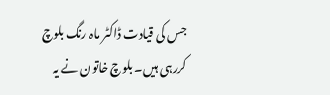جس کی قیادت ڈاکٹر ماہ رنگ بلوچ کررہی ہیں۔ بلوچ خاتون نے یہ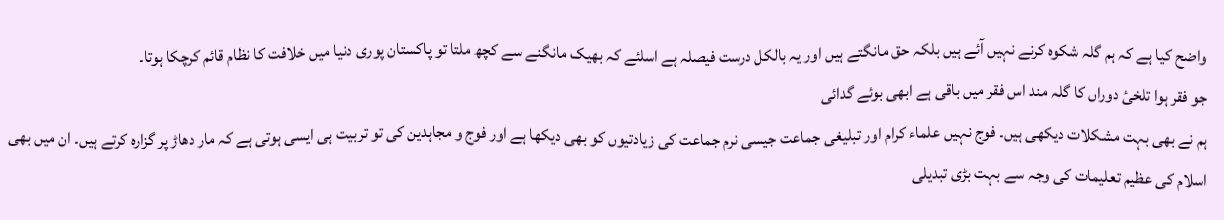واضح کیا ہے کہ ہم گلہ شکوہ کرنے نہیں آئے ہیں بلکہ حق مانگتے ہیں اور یہ بالکل درست فیصلہ ہے اسلئے کہ بھیک مانگنے سے کچھ ملتا تو پاکستان پوری دنیا میں خلافت کا نظام قائم کرچکا ہوتا۔
جو فقر ہوا تلخیٔ دوراں کا گلہ مند اس فقر میں باقی ہے ابھی بوئے گدائی
ہم نے بھی بہت مشکلات دیکھی ہیں۔ فوج نہیں علماء کرام اور تبلیغی جماعت جیسی نرم جماعت کی زیادتیوں کو بھی دیکھا ہے اور فوج و مجاہدین کی تو تربیت ہی ایسی ہوتی ہے کہ مار دھاڑ پر گزارہ کرتے ہیں۔ ان میں بھی اسلام کی عظیم تعلیمات کی وجہ سے بہت بڑی تبدیلی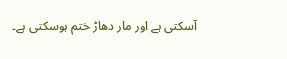آسکتی ہے اور مار دھاڑ ختم ہوسکتی ہے۔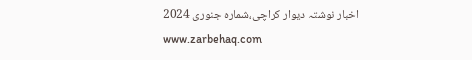اخبار نوشتہ دیوار کراچی،شمارہ جنوری 2024
www.zarbehaq.com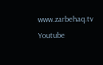www.zarbehaq.tv
Youtube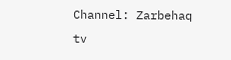Channel: Zarbehaq tv